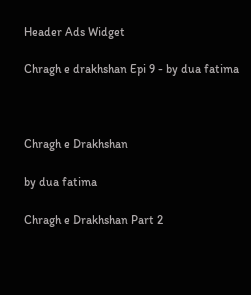Header Ads Widget

Chragh e drakhshan Epi 9 - by dua fatima



Chragh e Drakhshan

by dua fatima

Chragh e Drakhshan Part 2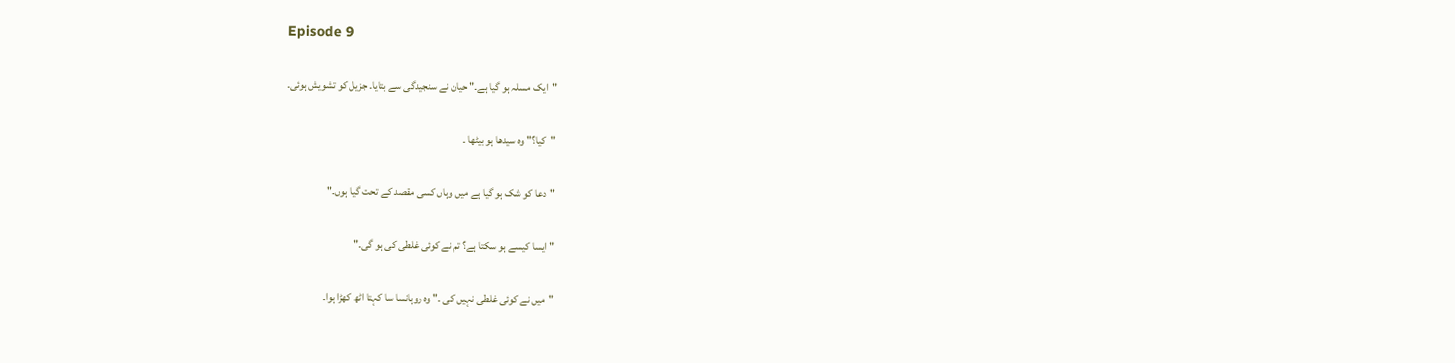Episode 9

"ایک مسلہ ہو گیا ہے۔" حیان نے سنجیدگی سے بتایا۔ جزیل کو تشویش ہوئی۔

"کیا؟" وہ سیدھا ہو بیٹھا ۔

"دعا کو شک ہو گیا ہے میں وہاں کسی مقصد کے تحت گیا ہوں۔"

"ایسا کیسے ہو سکتا ہے؟ تم نے کوئی غلطی کی ہو گی۔"

"میں نے کوئی غلطی نہیں کی ۔" وہ روہانسا سا کہتا اٹھ کھڑا ہوا۔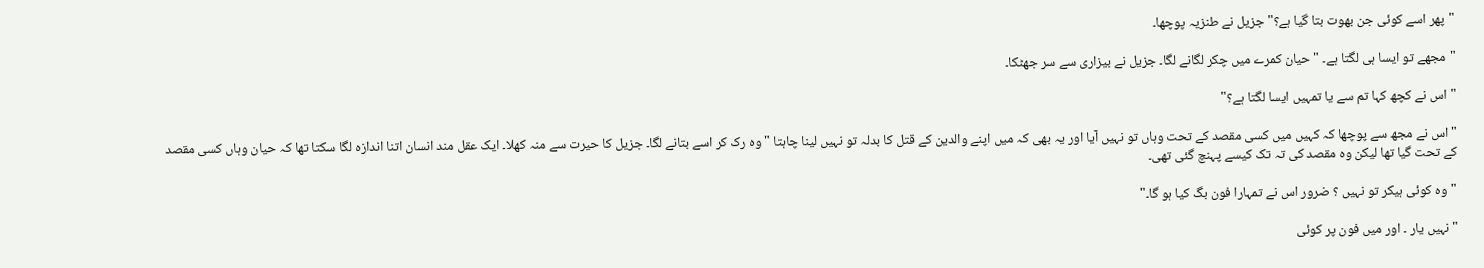"پھر اسے کوئی جن بھوت بتا گیا ہے؟" جزیل نے طنزیہ پوچھا۔

"مجھے تو ایسا ہی لگتا ہے۔ " حیان کمرے میں چکر لگانے لگا۔ جزیل نے بیزاری سے سر جھٹکا۔

"اس نے کچھ کہا تم سے یا تمہیں ایسا لگتا ہے؟"

"اس نے مجھ سے پوچھا کہ کہیں میں کسی مقصد کے تحت وہاں تو نہیں آیا اور یہ بھی کہ میں اپنے والدین کے قتل کا بدلہ تو نہیں لینا چاہتا " وہ رک کر اسے بتانے لگا۔ جزیل کا حیرت سے منہ کھلا۔ ایک عقل مند انسان اتنا اندازہ لگا سکتا تھا کہ حیان وہاں کسی مقصد کے تحت گیا تھا لیکن وہ مقصد کی تہ تک کیسے پہنچ گئی تھی۔

"وہ کوئی ہیکر تو نہیں ؟ ضرور اس نے تمہارا فون بگ کیا ہو گا۔"

"نہیں یار ۔ اور میں فون پر کوئی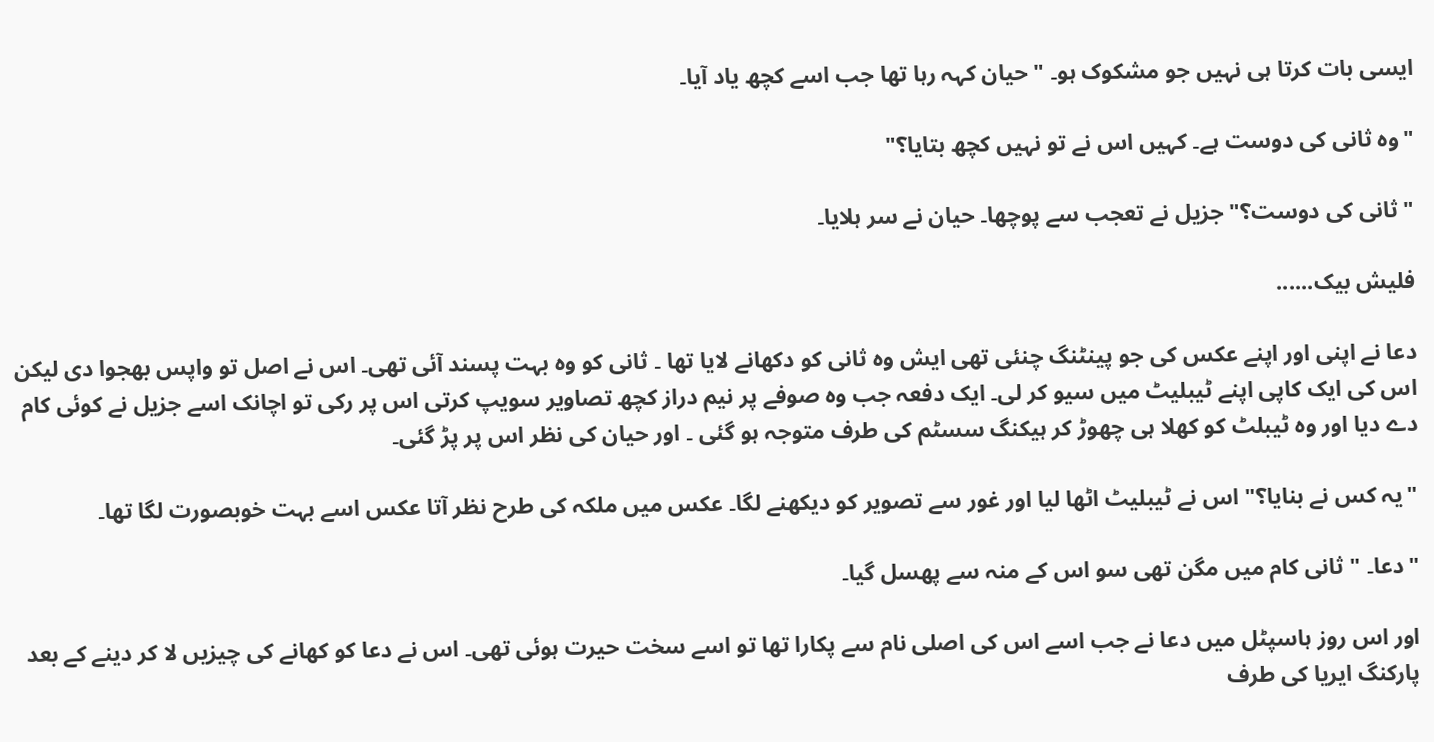ایسی بات کرتا ہی نہیں جو مشکوک ہو۔ " حیان کہہ رہا تھا جب اسے کچھ یاد آیا۔

"وہ ثانی کی دوست ہے۔ کہیں اس نے تو نہیں کچھ بتایا؟"

"ثانی کی دوست؟" جزیل نے تعجب سے پوچھا۔ حیان نے سر ہلایا۔

فلیش بیک......

دعا نے اپنی اور اپنے عکس کی جو پینٹنگ چنئی تھی ایش وہ ثانی کو دکھانے لایا تھا ۔ ثانی کو وہ بہت پسند آئی تھی۔ اس نے اصل تو واپس بھجوا دی لیکن اس کی ایک کاپی اپنے ٹیبلیٹ میں سیو کر لی۔ ایک دفعہ جب وہ صوفے پر نیم دراز کچھ تصاویر سویپ کرتی اس پر رکی تو اچانک اسے جزیل نے کوئی کام دے دیا اور وہ ٹیبلٹ کو کھلا ہی چھوڑ کر ہیکنگ سسٹم کی طرف متوجہ ہو گئی ۔ اور حیان کی نظر اس پر پڑ گئی۔

"یہ کس نے بنایا؟" اس نے ٹیبلیٹ اٹھا لیا اور غور سے تصویر کو دیکھنے لگا۔ عکس میں ملکہ کی طرح نظر آتا عکس اسے بہت خوبصورت لگا تھا۔

"دعا۔ " ثانی کام میں مگن تھی سو اس کے منہ سے پھسل گیا۔

اور اس روز ہاسپٹل میں دعا نے جب اسے اس کی اصلی نام سے پکارا تھا تو اسے سخت حیرت ہوئی تھی۔ اس نے دعا کو کھانے کی چیزیں لا کر دینے کے بعد پارکنگ ایریا کی طرف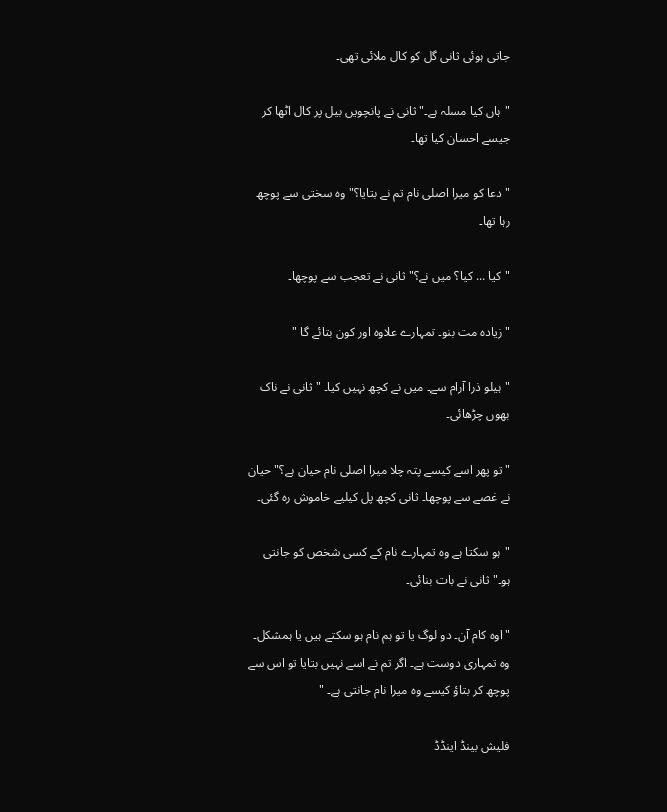جاتی ہوئی ثانی گل کو کال ملائی تھی۔

"ہاں کیا مسلہ ہے۔" ثانی نے پانچویں بیل پر کال اٹھا کر جیسے احسان کیا تھا۔

"دعا کو میرا اصلی نام تم نے بتایا؟" وہ سختی سے پوچھ رہا تھا۔

"کیا ... کیا؟ میں نے؟" ثانی نے تعجب سے پوچھا۔

"زیادہ مت بنو۔ تمہارے علاوہ اور کون بتائے گا "

"ہیلو ذرا آرام سے۔ میں نے کچھ نہیں کیا۔ " ثانی نے ناک بھوں چڑھائی۔

"تو پھر اسے کیسے پتہ چلا میرا اصلی نام حیان ہے؟" حیان نے غصے سے پوچھا۔ ثانی کچھ پل کیلیے خاموش رہ گئی۔

"ہو سکتا ہے وہ تمہارے نام کے کسی شخص کو جانتی ہو۔" ثانی نے بات بنائی۔

"اوہ کام آن۔ دو لوگ یا تو ہم نام ہو سکتے ہیں یا ہمشکل۔ وہ تمہاری دوست ہے۔ اگر تم نے اسے نہیں بتایا تو اس سے پوچھ کر بتاؤ کیسے وہ میرا نام جانتی ہے۔ "

فلیش بینڈ اینڈڈ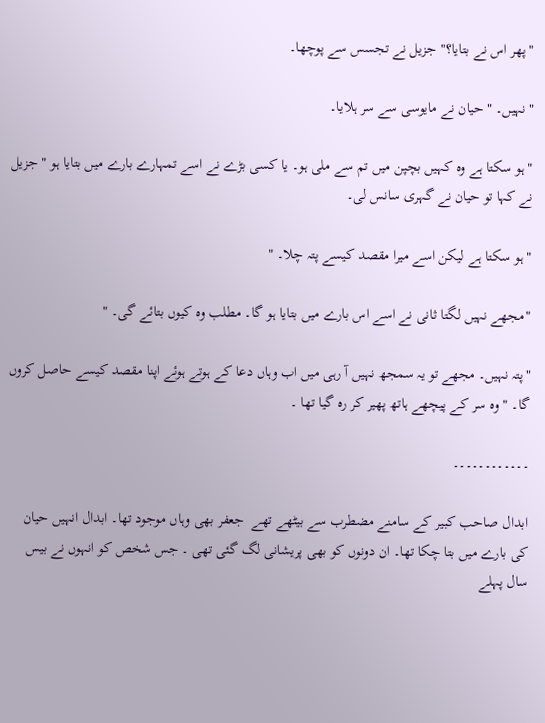"پھر اس نے بتایا؟" جزیل نے تجسس سے پوچھا۔

"نہیں۔ " حیان نے مایوسی سے سر ہلایا۔

"ہو سکتا ہے وہ کہیں بچپن میں تم سے ملی ہو۔ یا کسی بڑے نے اسے تمہارے بارے میں بتایا ہو " جزیل نے کہا تو حیان نے گہری سانس لی۔

"ہو سکتا ہے لیکن اسے میرا مقصد کیسے پتہ چلا۔ "

"مجھے نہیں لگتا ثانی نے اسے اس بارے میں بتایا ہو گا۔ مطلب وہ کیوں بتائے گی۔ "

"پتہ نہیں۔ مجھے تو یہ سمجھ نہیں آ رہی میں اب وہاں دعا کے ہوتے ہوئے اپنا مقصد کیسے حاصل کروں گا۔ " وہ سر کے پیچھے ہاتھ پھیر کر رہ گیا تھا ۔

۔۔۔۔۔۔۔۔۔۔۔۔

ابدال صاحب کبیر کے سامنے مضطرب سے بیٹھے تھے  جعفر بھی وہاں موجود تھا۔ ابدال انہیں حیان کی بارے میں بتا چکا تھا۔ ان دونوں کو بھی پریشانی لگ گئی تھی ۔ جس شخص کو انہوں نے بیس سال پہلے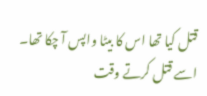قتل کیا تھا اس کا بیٹا واپس آ چکا تھا۔ اسے قتل کرتے وقت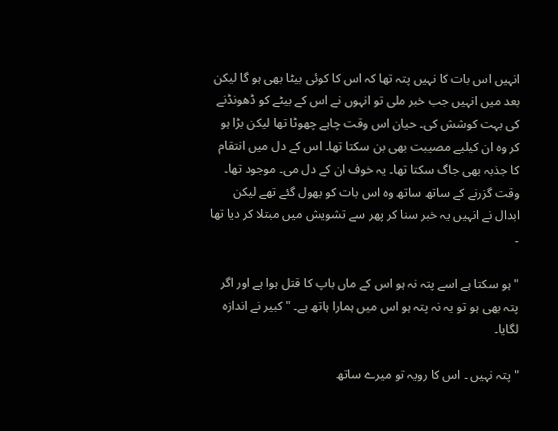انہیں اس بات کا نہیں پتہ تھا کہ اس کا کوئی بیٹا بھی ہو گا لیکن بعد میں انہیں جب خبر ملی تو انہوں نے اس کے بیٹے کو ڈھونڈنے کی بہت کوشش کی۔ حیان اس وقت چاہے چھوٹا تھا لیکن بڑا ہو کر وہ ان کیلیے مصیبت بھی بن سکتا تھا۔ اس کے دل میں انتقام کا جذبہ بھی جاگ سکتا تھا۔ یہ خوف ان کے دل می۔ موجود تھا۔ وقت گزرنے کے ساتھ ساتھ وہ اس بات کو بھول گئے تھے لیکن ابدال نے انہیں یہ خبر سنا کر پھر سے تشویش میں مبتلا کر دیا تھا ۔

"ہو سکتا ہے اسے پتہ نہ ہو اس کے ماں باپ کا قتل ہوا ہے اور اگر پتہ بھی ہو تو یہ نہ پتہ ہو اس میں ہمارا ہاتھ ہے۔ " کبیر نے اندازہ لگایا۔

"پتہ نہیں ۔ اس کا رویہ تو میرے ساتھ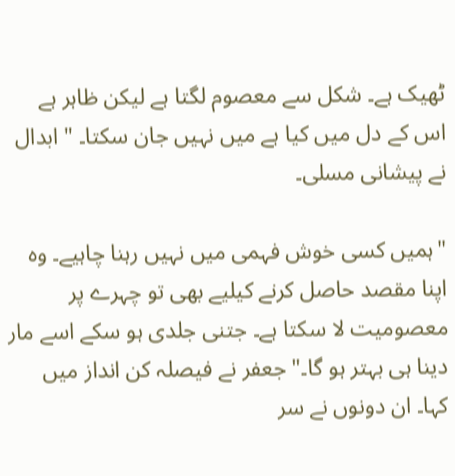ٹھیک ہے۔ شکل سے معصوم لگتا ہے لیکن ظاہر ہے اس کے دل میں کیا ہے میں نہیں جان سکتا۔ " ابدال نے پیشانی مسلی۔

"ہمیں کسی خوش فہمی میں نہیں رہنا چاہیے۔ وہ اپنا مقصد حاصل کرنے کیلیے بھی تو چہرے پر معصومیت لا سکتا ہے۔ جتنی جلدی ہو سکے اسے مار دینا ہی بہتر ہو گا۔" جعفر نے فیصلہ کن انداز میں کہا۔ ان دونوں نے سر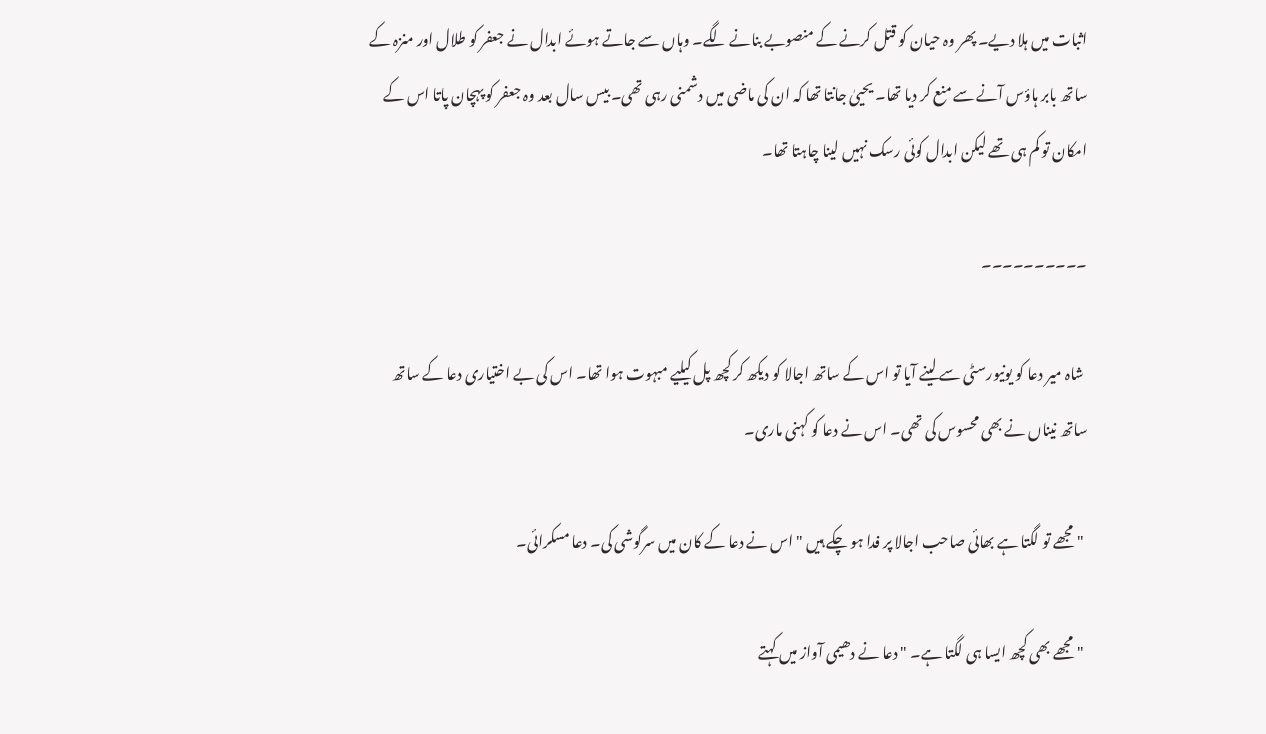اثبات میں ہلا دیے۔ پھر وہ حیان کو قتل کرنے کے منصوبے بنانے لگے۔ وہاں سے جاتے ہوئے ابدال نے جعفر کو طلال اور منزہ کے ساتھ بابر ہاؤس آنے سے منع کر دیا تھا۔ یحییٰ جانتا تھا کہ ان کی ماضی میں دشمنی رہی تھی۔ بیس سال بعد وہ جعفر کو پہچان پاتا اس کے امکان تو کم ہی تھے لیکن ابدال کوئی رسک نہیں لینا چاہتا تھا۔

۔۔۔۔۔۔۔۔۔۔

 شاہ میر دعا کو یونیورسٹی سے لینے آیا تو اس کے ساتھ اجالا کو دیکھ کر کچھ پل کیلیے مبہوت ہوا تھا۔ اس کی بے اختیاری دعا کے ساتھ ساتھ نیناں نے بھی محسوس کی تھی۔ اس نے دعا کو کہنی ماری۔

 "مجھے تو لگتا ہے بھائی صاحب اجالا پر فدا ہو چکے ہیں " اس نے دعا کے کان میں سرگوشی کی۔ دعا مسکرائی۔

 "مجھے بھی کچھ ایسا ہی لگتا ہے۔ " دعا نے دھیمی آواز میں کہتے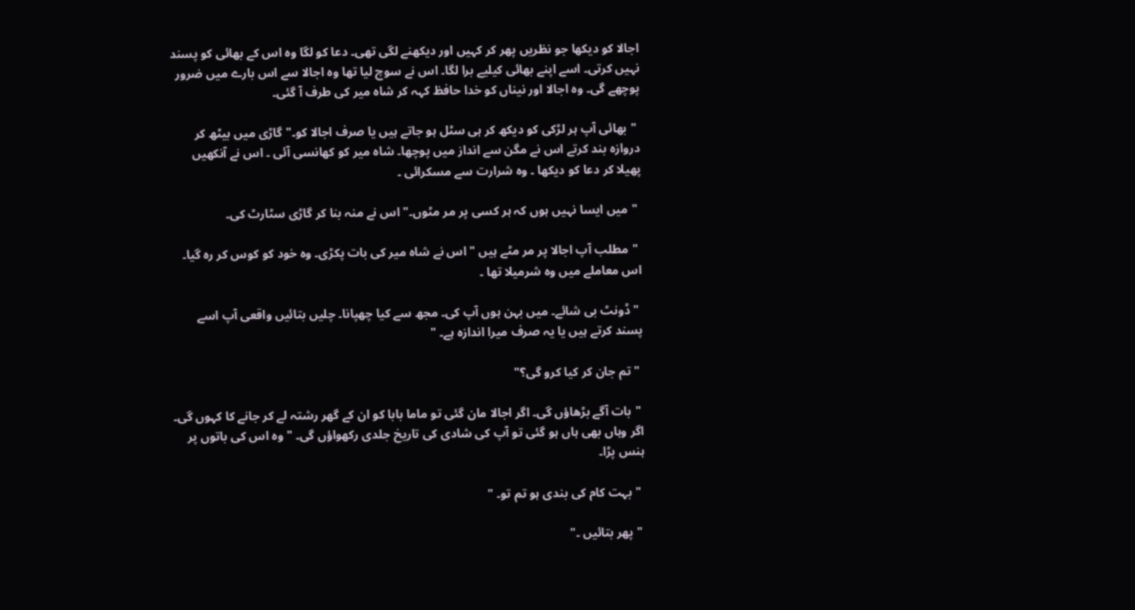اجالا کو دیکھا جو نظریں پھر کر کہیں اور دیکھنے لگی تھی۔ دعا کو لگا وہ اس کے بھائی کو پسند نہیں کرتی۔ اسے اپنے بھائی کیلیے برا لگا۔ اس نے سوچ لیا تھا وہ اجالا سے اس بارے میں ضرور پوچھے گی۔ وہ اجالا اور نیناں کو خدا حافظ کہہ کر شاہ میر کی طرف آ گئی۔

 "بھائی آپ ہر لڑکی کو دیکھ کر ہی سٹل ہو جاتے ہیں یا صرف اجالا کو۔" گاڑی میں بیٹھ کر دروازہ بند کرتے اس نے مگن سے انداز میں پوچھا۔ شاہ میر کو کھانسی آئی ۔ اس نے آنکھیں پھیلا کر دعا کو دیکھا ۔ وہ شرارت سے مسکرائی ۔

 "میں ایسا نہیں ہوں کہ ہر کسی پر مر مٹوں۔" اس نے منہ بنا کر گاڑی سٹارٹ کی۔

 "مطلب آپ اجالا پر مر مٹے ہیں " اس نے شاہ میر کی بات پکڑی۔ وہ خود کو کوس کر رہ گیا۔ اس معاملے میں وہ شرمیلا تھا ۔

 "ڈونٹ بی شائے۔ میں بہن ہوں آپ کی۔ مجھ سے کیا چھپانا۔ چلیں بتائیں واقعی آپ اسے پسند کرتے ہیں یا یہ صرف میرا اندازہ ہے۔ "

 "تم جان کر کیا کرو گی؟"

 "بات آگے بڑھاؤں گی۔ اگر اجالا مان گئی تو ماما بابا کو ان کے گھر رشتہ لے کر جانے کا کہوں گی۔ اگر وہاں بھی ہاں ہو گئی تو آپ کی شادی کی تاریخ جلدی رکھواؤں گی۔ " وہ اس کی باتوں پر ہنس پڑا۔

 "بہت کام کی بندی ہو تم تو۔ "

 "پھر بتائیں ۔"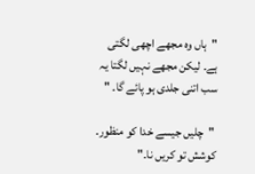"ہاں وہ مجھے اچھی لگتی ہے۔ لیکن مجھے نہیں لگتا یہ سب اتنی جلدی ہو پائے گا۔ "

 "چلیں جیسے خدا کو منظور۔ کوشش تو کریں نا۔"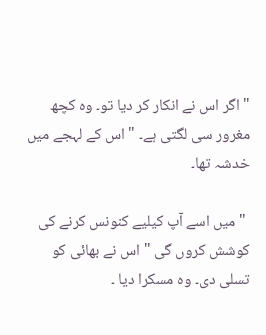"اگر اس نے انکار کر دیا تو۔ وہ کچھ مغرور سی لگتی ہے۔ " اس کے لہجے میں خدشہ تھا۔

 "میں اسے آپ کیلیے کنونس کرنے کی کوشش کروں گی " اس نے بھائی کو تسلی دی۔ وہ مسکرا دیا ۔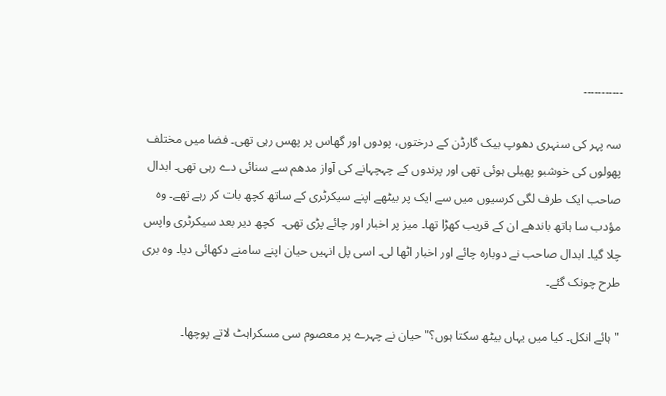۔۔۔۔۔۔۔۔۔۔۔

سہ پہر کی سنہری دھوپ بیک گارڈن کے درختوں، پودوں اور گھاس پر پھس رہی تھی۔ فضا میں مختلف پھولوں کی خوشبو پھیلی ہوئی تھی اور پرندوں کے چہچہانے کی آواز مدھم سے سنائی دے رہی تھی۔ ابدال صاحب ایک طرف لگی کرسیوں میں سے ایک پر بیٹھے اپنے سیکرٹری کے ساتھ کچھ بات کر رہے تھے۔ وہ مؤدب سا ہاتھ باندھے ان کے قریب کھڑا تھا۔ میز پر اخبار اور چائے پڑی تھی۔  کچھ دیر بعد سیکرٹری واپس چلا گیا۔ ابدال صاحب نے دوبارہ چائے اور اخبار اٹھا لی۔ اسی پل انہیں حیان اپنے سامنے دکھائی دیا۔ وہ بری طرح چونک گئے۔

"ہائے انکل۔ کیا میں یہاں بیٹھ سکتا ہوں؟" حیان نے چہرے پر معصوم سی مسکراہٹ لاتے پوچھا۔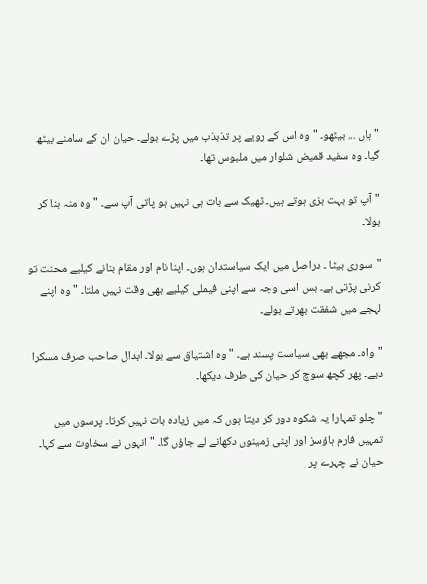"ہاں ... بیٹھو۔ " وہ اس کے رویے پر تذبذب میں پڑے بولے۔ حیان ان کے سامنے بیٹھ گیا۔ وہ سفید قمیض شلوار میں ملبوس تھا۔

"آپ تو بہت بزی ہوتے ہیں۔ ٹھیک سے بات ہی نہیں ہو پاتی آپ سے۔ " وہ منہ بنا کر بولا۔

"سوری بیٹا ۔ دراصل میں ایک سیاستدان ہوں۔ اپنا نام اور مقام بنانے کیلیے محنت تو کرنی پڑتی ہے۔ بس اسی وجہ سے اپنی فیملی کیلیے بھی وقت نہیں ملتا۔ " وہ اپنے لہجے میں شفقت بھرتے بولے۔

"واہ۔ مجھے بھی سیاست پسند ہے۔ " وہ اشتیاق سے بولا۔ ابدال صاحب صرف مسکرا دیے۔ پھر کچھ سوچ کر حیان کی طرف دیکھا۔

"چلو تمہارا یہ شکوہ دور کر دیتا ہوں کہ میں زیادہ بات نہیں کرتا۔ پرسوں میں تمہیں فارم ہاؤسز اور اپنی زمینوں دکھانے لے جاؤں گا۔ " انہوں نے سخاوت سے کہا۔ حیان نے چہرے پر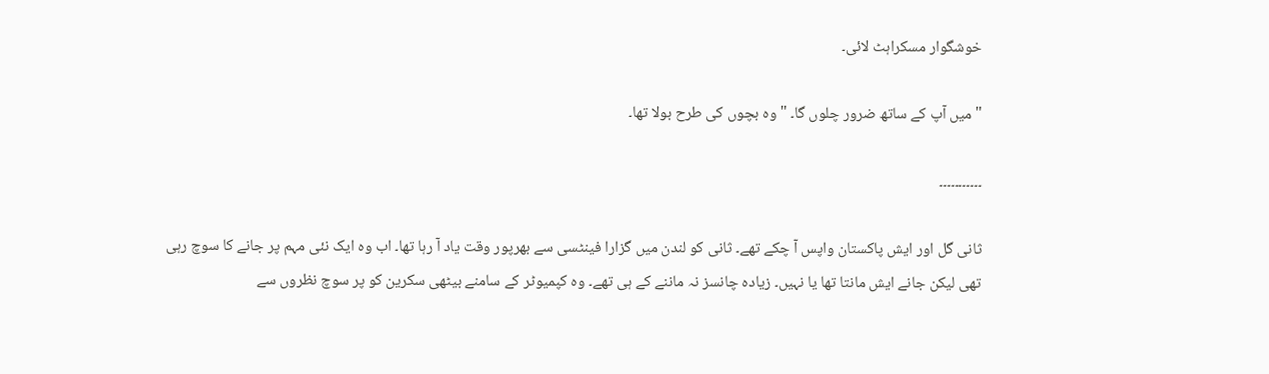خوشگوار مسکراہٹ لائی۔

"میں آپ کے ساتھ ضرور چلوں گا۔ " وہ بچوں کی طرح بولا تھا۔

۔۔۔۔۔۔۔۔۔۔۔

ثانی گل اور ایش پاکستان واپس آ چکے تھے۔ ثانی کو لندن میں گزارا فینٹسی سے بھرپور وقت یاد آ رہا تھا۔ اب وہ ایک نئی مہم پر جانے کا سوچ رہی تھی لیکن جانے ایش مانتا تھا یا نہیں۔ زیادہ چانسز نہ ماننے کے ہی تھے۔ وہ کپمیوٹر کے سامنے بیٹھی سکرین کو پر سوچ نظروں سے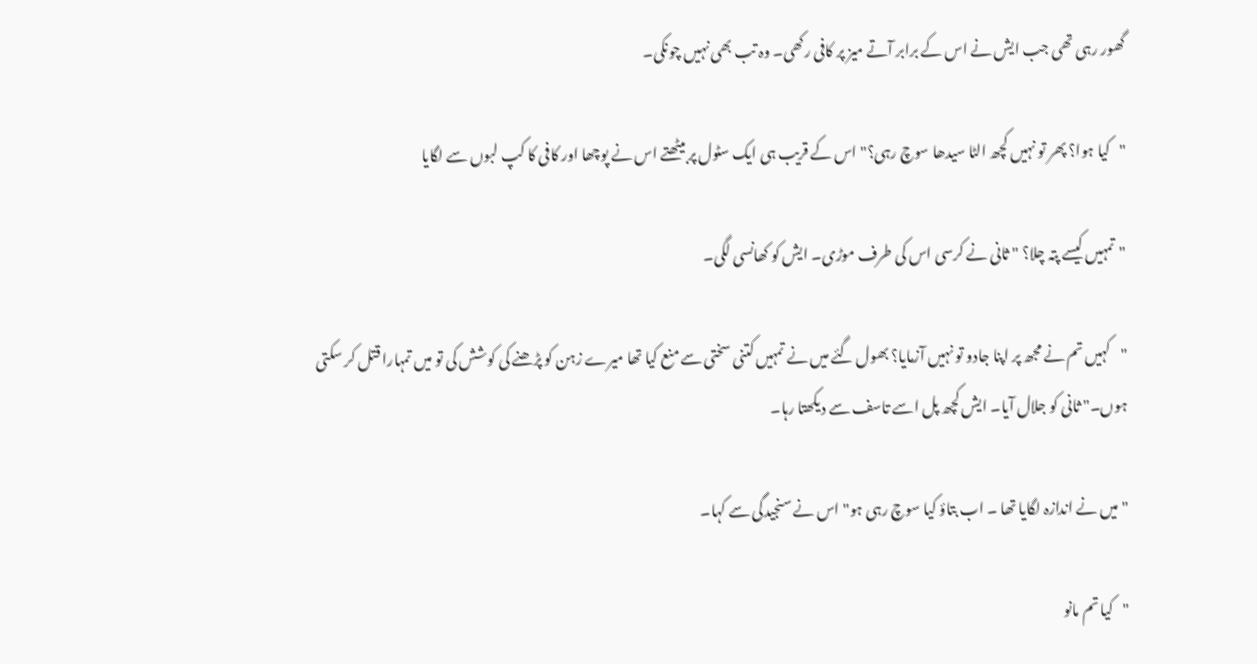گھور رہی تھی جب ایش نے اس کے برابر آتے میز پر کافی رکھی۔ وہ تب بھی نہیں چونکی۔

"کیا ہوا؟ پھر تو نہیں کچھ الٹا سیدھا سوچ رہی؟" اس کے قریب ہی ایک سٹول پر بیٹھتے اس نے پوچھا اور کافی کا کپ لبوں سے لگایا

"تمہیں کیسے پتہ چلا؟ " ثانی نے کرسی اس کی طرف موڑی۔ ایش کو کھانسی لگی۔

"کہیں تم نے مجھ پر اپنا جادو تو نہیں آزمایا؟ بھول گئے میں نے تمہیں کتنی سختی سے منع کیا تھا میرے زہن کو پڑھنے کی کوشش کی تو میں تمہارا قتل کر سکتی ہوں۔" ثانی کو جلال آیا۔ ایش کچھ پل اسے تاسف سے دیکھتا رہا۔

"میں نے اندازہ لگایا تھا ۔ اب بتاؤ کیا سوچ رہی ہو" اس نے سنجیدگی سے کہا۔

"کیا تم مانو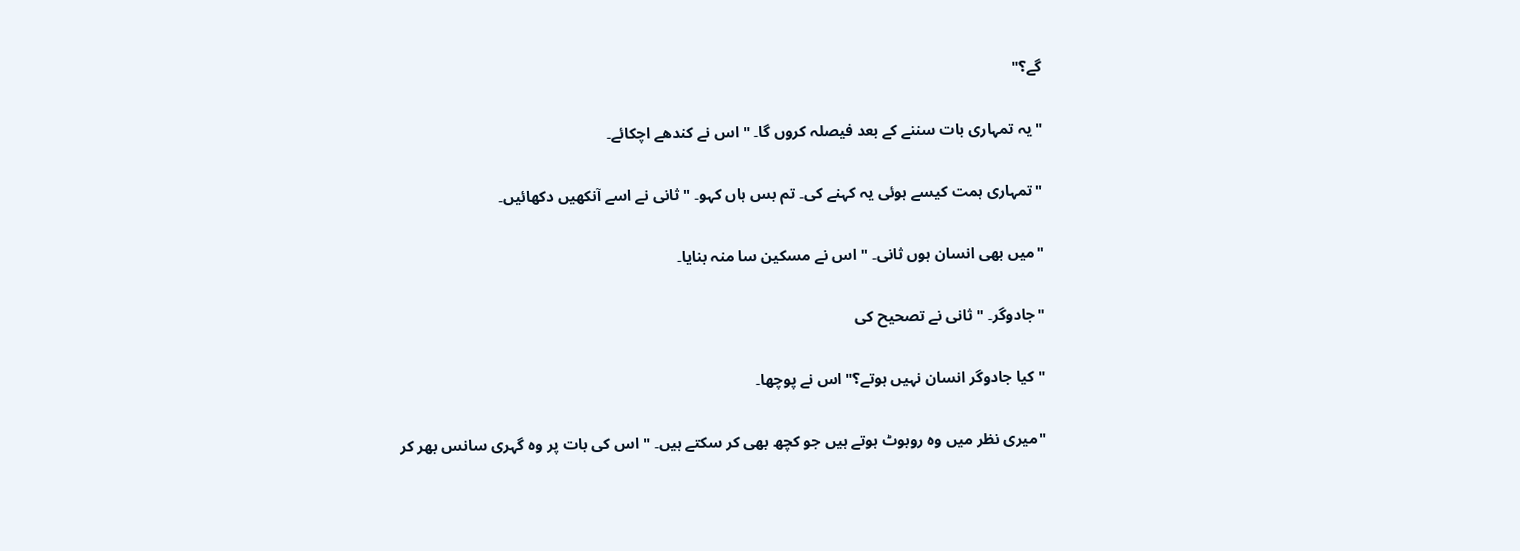گے؟"

"یہ تمہاری بات سننے کے بعد فیصلہ کروں گا۔ " اس نے کندھے اچکائے۔

"تمہاری ہمت کیسے ہوئی یہ کہنے کی۔ تم بس ہاں کہو۔ " ثانی نے اسے آنکھیں دکھائیں۔

"میں بھی انسان ہوں ثانی۔ " اس نے مسکین سا منہ بنایا۔

"جادوگر۔ " ثانی نے تصحیح کی

"کیا جادوگر انسان نہیں ہوتے؟" اس نے پوچھا۔

"میری نظر میں وہ روبوٹ ہوتے ہیں جو کچھ بھی کر سکتے ہیں۔ "اس کی بات پر وہ گہری سانس بھر کر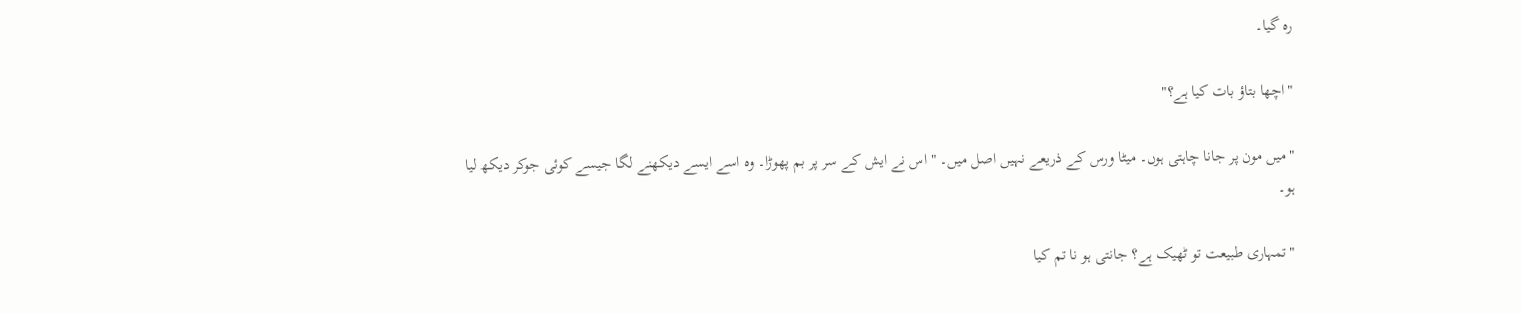رہ گیا۔

"اچھا بتاؤ بات کیا ہے؟"

"میں مون پر جانا چاہتی ہوں۔ میٹا ورس کے ذریعے نہیں اصل میں۔ " اس نے ایش کے سر پر بم پھوڑا۔ وہ اسے ایسے دیکھنے لگا جیسے کوئی جوکر دیکھ لیا ہو۔

"تمہاری طبیعت تو ٹھیک ہے؟ جانتی ہو نا تم کیا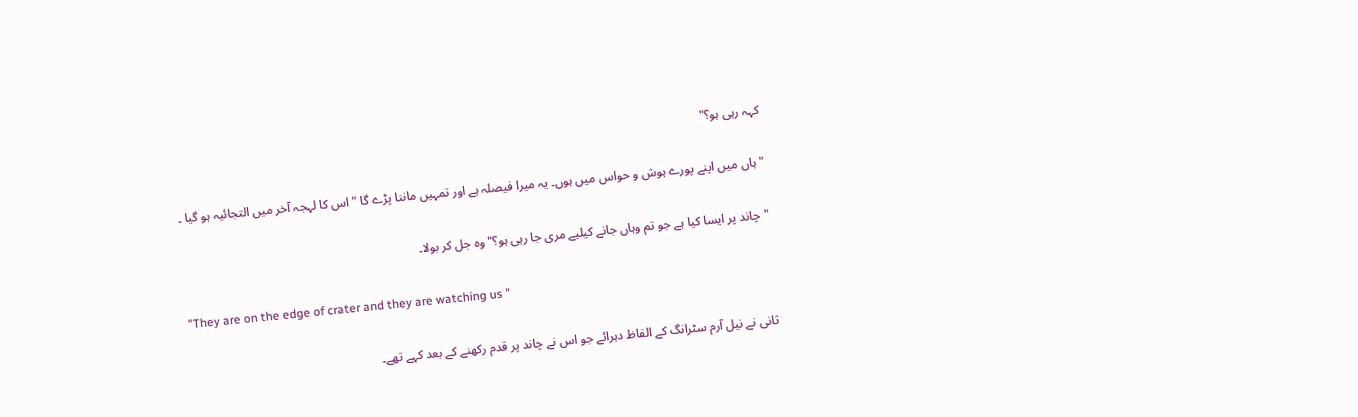کہہ رہی ہو؟"

"ہاں میں اپنے پورے ہوش و حواس میں ہوں۔ یہ میرا فیصلہ ہے اور تمہیں ماننا پڑے گا " اس کا لہجہ آخر میں التجائیہ ہو گیا ۔

"چاند پر ایسا کیا ہے جو تم وہاں جانے کیلیے مری جا رہی ہو؟" وہ جل کر بولا۔

"They are on the edge of crater and they are watching us "

ثانی نے نیل آرم سٹرانگ کے الفاظ دہرائے جو اس نے چاند پر قدم رکھنے کے بعد کہے تھے۔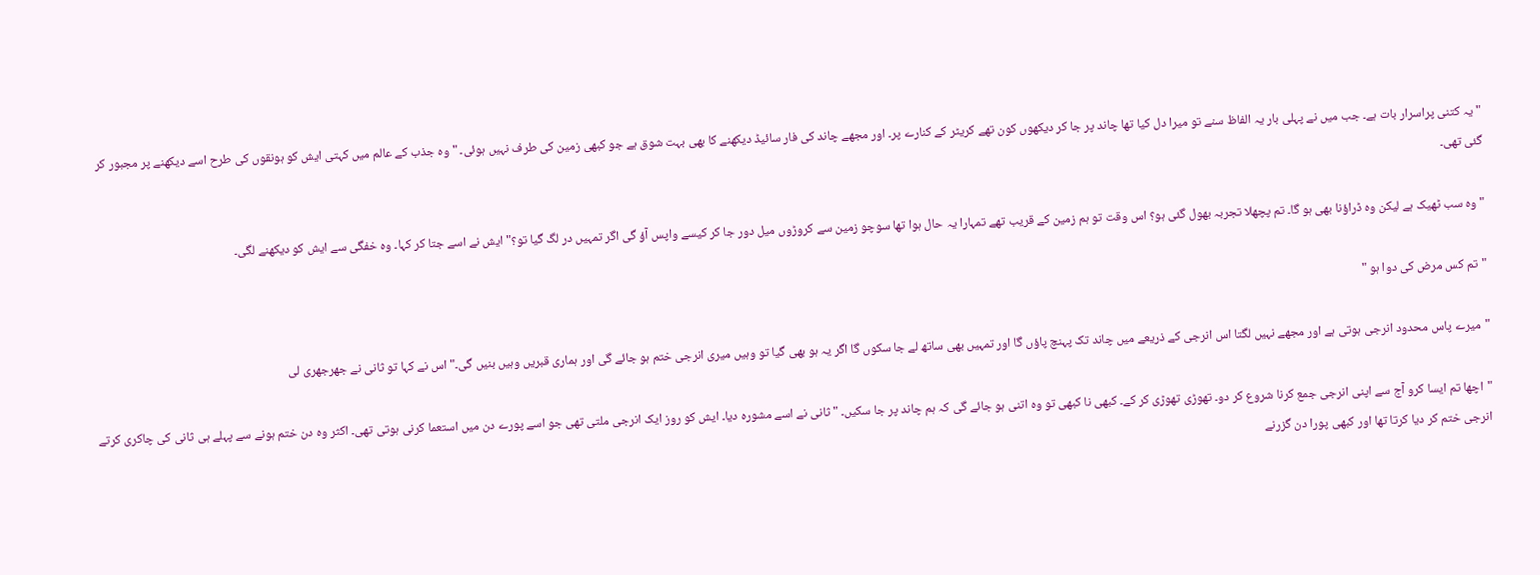"یہ کتنی پراسرار بات ہے۔ جب میں نے پہلی بار یہ الفاظ سنے تو میرا دل کیا تھا چاند پر جا کر دیکھوں کون تھے کریٹر کے کنارے پر۔ اور مجھے چاند کی فار سائیڈ دیکھنے کا بھی بہت شوق ہے جو کبھی زمین کی طرف نہیں ہوئی۔ " وہ جذب کے عالم میں کہتی ایش کو ہونقوں کی طرح اسے دیکھنے پر مجبور کر گئی تھی۔

"وہ سب ٹھیک ہے لیکن وہ ڈراؤنا بھی ہو گا۔ تم پچھلا تجربہ بھول گئی ہو؟ اس وقت تو ہم زمین کے قریب تھے تمہارا یہ حال ہوا تھا سوچو زمین سے کروڑوں میل دور جا کر کیسے واپس آؤ گی اگر تمہیں در لگ گیا تو؟" ایش نے اسے جتا کر کہا۔ وہ خفگی سے ایش کو دیکھنے لگی۔

"تم کس مرض کی دوا ہو "

"میرے پاس محدود انرجی ہوتی ہے اور مجھے نہیں لگتا اس انرجی کے ذریعے میں چاند تک پہنچ پاؤں گا اور تمہیں بھی ساتھ لے جا سکوں گا اگر یہ ہو بھی گیا تو وہیں میری انرجی ختم ہو جائے گی اور ہماری قبریں وہیں بنیں گی۔" اس نے کہا تو ثانی نے جھرجھری لی

"اچھا تم ایسا کرو آج سے اپنی انرجی جمع کرنا شروع کر دو۔ تھوڑی تھوڑی کر کے۔ کبھی نا کبھی تو وہ اتنی ہو جائے گی کہ ہم چاند پر جا سکیں۔ " ثانی نے اسے مشورہ دیا۔ ایش کو روز ایک انرجی ملتی تھی جو اسے پورے دن میں استعما کرنی ہوتی تھی۔ اکثر وہ دن ختم ہونے سے پہلے ہی ثانی کی چاکری کرتے انرجی ختم کر دیا کرتا تھا اور کبھی پورا دن گزرنے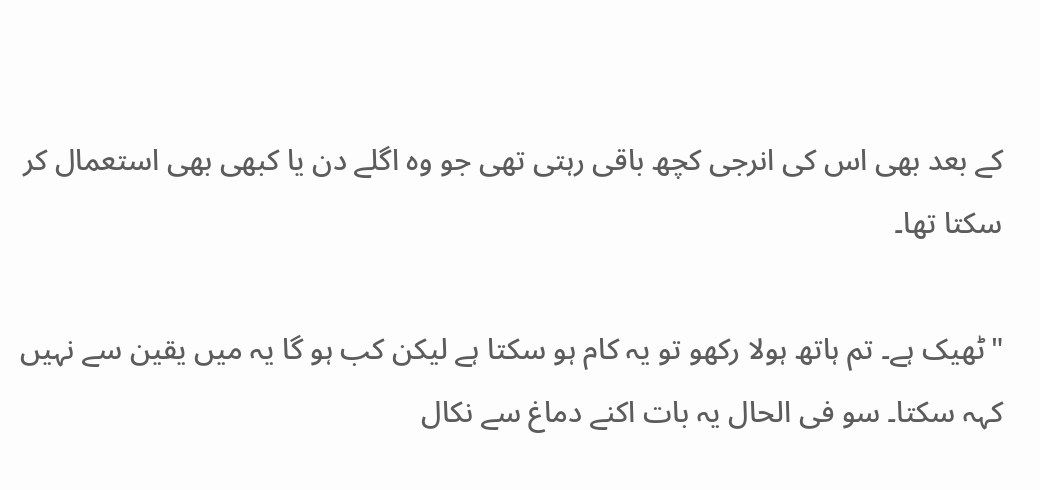کے بعد بھی اس کی انرجی کچھ باقی رہتی تھی جو وہ اگلے دن یا کبھی بھی استعمال کر سکتا تھا۔

"ٹھیک ہے۔ تم ہاتھ ہولا رکھو تو یہ کام ہو سکتا ہے لیکن کب ہو گا یہ میں یقین سے نہیں کہہ سکتا۔ سو فی الحال یہ بات اکنے دماغ سے نکال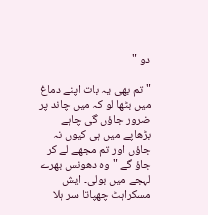دو "

"تم بھی یہ بات اپنے دماغ میں بٹھا لو کہ میں چاند پر ضرور جاؤں گی چاہے بڑھاپے میں ہی کیوں نہ جاؤں اور تم مجھے لے کر جاؤ گے " وہ دھونس بھرے لہجے میں بولی۔ ایش مسکراہٹ چھپاتا سر ہلا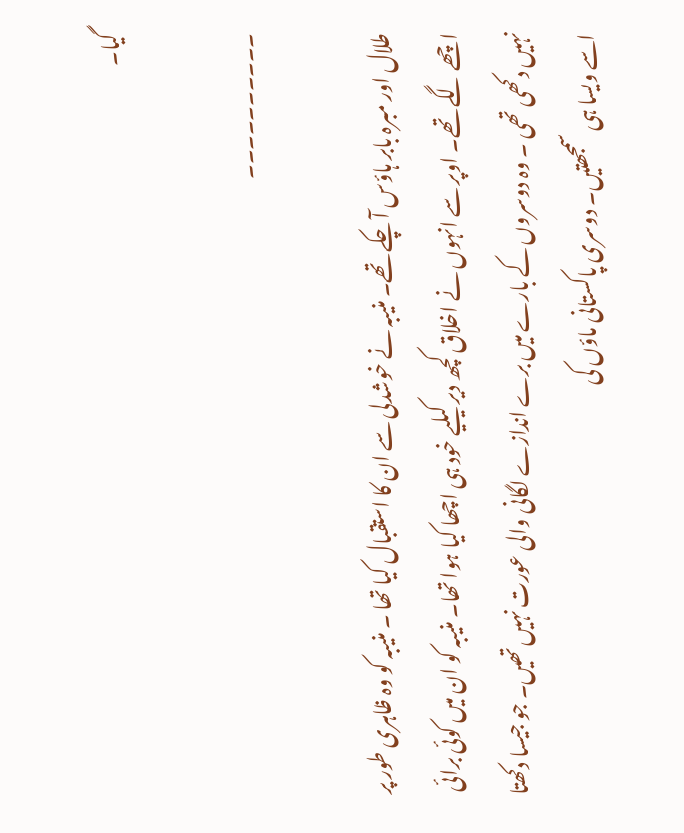گیا۔

۔۔۔۔۔۔۔۔۔۔

طلال اور مبرہ بابر ہاؤس آ چکے تھے۔ منیبہ نے خوشدلی سے ان کا استقبال کیا تھا ۔ منیبہ کو وہ ظاہری طور پر اچھے لگے تھے۔ اوپر سے انہوں نے اخلاق کچھ دیر کیلیے خود ہی اچھا کیا ہوا تھا۔ منیبہ کو ان میں کوئی برائی نہیں دکھی تھی ۔ وہ دوسروں کے بارے میں برے اندازے لگانی والی عورت نہیں تھیں۔ جو جیسا دکھتا اسے ویسا ہی سمجھتیں۔ دوسری پاکستانی ماؤں کی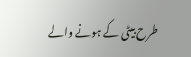طرح بیٹی کے ہونے والے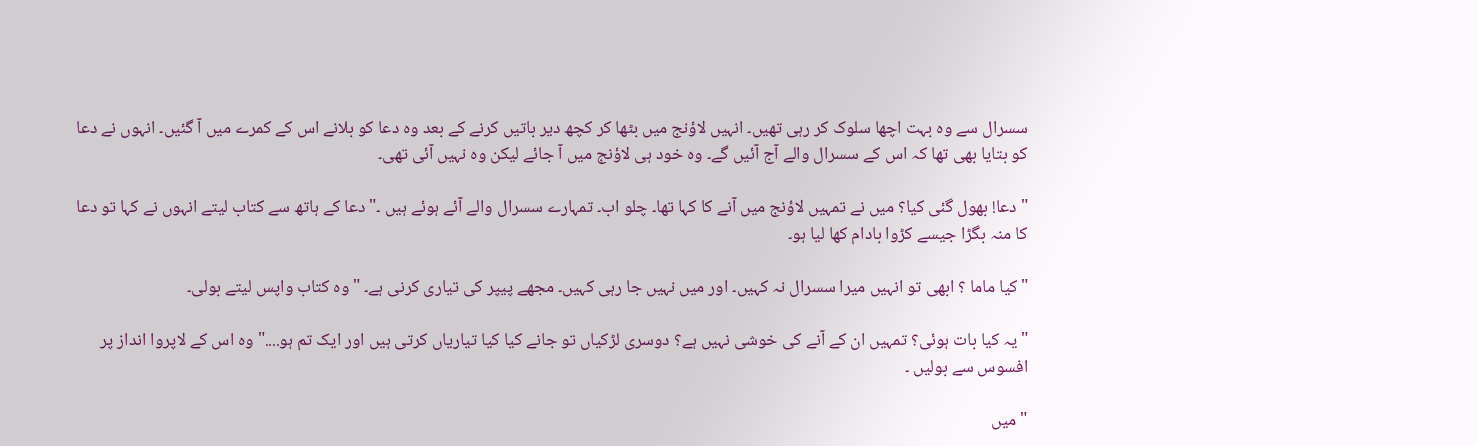سسرال سے وہ بہت اچھا سلوک کر رہی تھیں۔ انہیں لاؤنج میں بٹھا کر کچھ دیر باتیں کرنے کے بعد وہ دعا کو بلانے اس کے کمرے میں آ گئیں۔ انہوں نے دعا کو بتایا بھی تھا کہ اس کے سسرال والے آج آئیں گے۔ وہ خود ہی لاؤنج میں آ جائے لیکن وہ نہیں آئی تھی۔

"دعا! بھول گئی کیا؟ میں نے تمہیں لاؤنج میں آنے کا کہا تھا۔ چلو اب۔ تمہارے سسرال والے آئے ہوئے ہیں ۔" دعا کے ہاتھ سے کتاب لیتے انہوں نے کہا تو دعا کا منہ بگڑا جیسے کڑوا بادام کھا لیا ہو۔

"کیا ماما ؟ ابھی تو انہیں میرا سسرال نہ کہیں۔ اور میں نہیں جا رہی کہیں۔ مجھے پیپر کی تیاری کرنی ہے۔ " وہ کتاب واپس لیتے بولی۔

"یہ کیا بات ہوئی؟ تمہیں ان کے آنے کی خوشی نہیں ہے؟ دوسری لڑکیاں تو جانے کیا کیا تیاریاں کرتی ہیں اور ایک تم ہو...." وہ اس کے لاپروا انداز پر افسوس سے بولیں ۔

"میں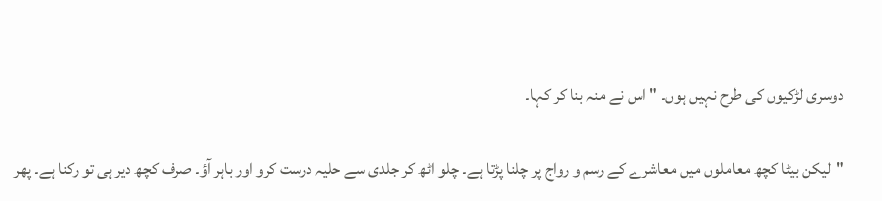دوسری لڑکیوں کی طرح نہیں ہوں۔ " اس نے منہ بنا کر کہا۔

"لیکن بیٹا کچھ معاملوں میں معاشرے کے رسم و رواج پر چلنا پڑتا ہے۔ چلو اٹھ کر جلدی سے حلیہ درست کرو اور باہر آؤ۔ صرف کچھ دیر ہی تو رکنا ہے۔ پھر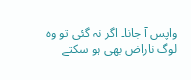واپس آ جانا۔ اگر نہ گئی تو وہ لوگ ناراض بھی ہو سکتے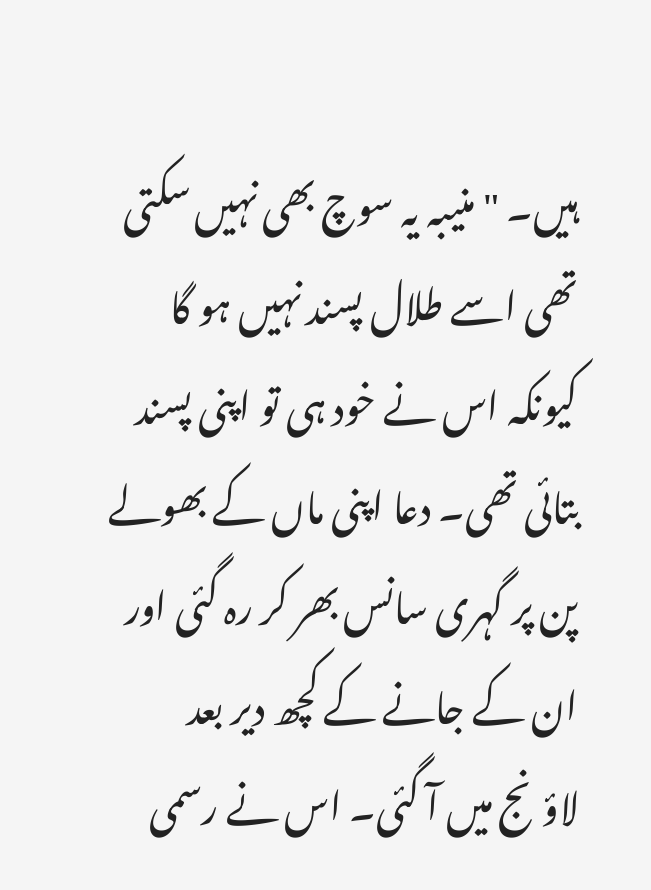ہیں۔ " منیبہ یہ سوچ بھی نہیں سکتی تھی اسے طلال پسند نہیں ہو گا کیونکہ اس نے خود ہی تو اپنی پسند بتائی تھی۔ دعا اپنی ماں کے بھولے پن پر گہری سانس بھر کر رہ گئی اور ان کے جانے کے کچھ دیر بعد لاؤنج میں آ گئی۔ اس نے رسمی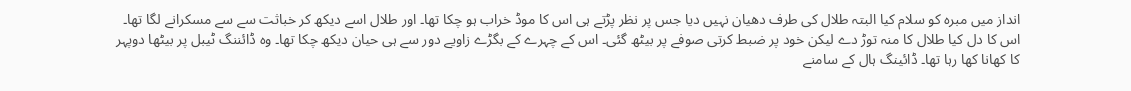انداز میں مبرہ کو سلام کیا البتہ طلال کی طرف دھیان نہیں دیا جس پر نظر پڑتے ہی اس کا موڈ خراب ہو چکا تھا۔ اور طلال اسے دیکھ کر خباثت سے سے مسکرانے لگا تھا۔ اس کا دل کیا طلال کا منہ توڑ دے لیکن خود پر ضبط کرتی صوفے پر بیٹھ گئی۔ اس کے چہرے کے بگڑے زاویے دور سے ہی حیان دیکھ چکا تھا۔ وہ ڈائننگ ٹیبل پر بیٹھا دوپہر کا کھانا کھا رہا تھا۔ ڈائینگ ہال کے سامنے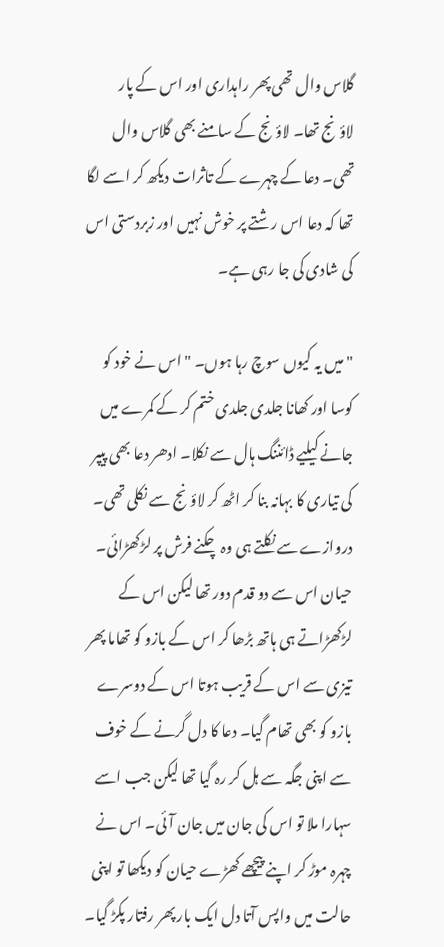گلاس وال تھی پھر راہداری اور اس کے پار لاؤنج تھا۔ لاؤنج کے سامنے بھی گلاس وال تھی۔ دعا کے چہرے کے تاثرات دیکھ کر اسے لگا تھا کہ دعا اس رشتے پر خوش نہیں اور زبردستی اس کی شادی کی جا رہی ہے۔

"میں یہ کیوں سوچ رہا ہوں۔ " اس نے خود کو کوسا اور کھانا جلدی جلدی ختم کر کے کمرے میں جانے کیلیے ڈائننگ ہال سے نکلا۔ ادھر دعا بھی پیپر کی تیاری کا بہانہ بنا کر اٹھ کر لاؤنج سے نکلی تھی۔ دروازے سے نکلتے ہی وہ چکنے فرش پر لڑکھڑائی۔ حیان اس سے دو قدم دور تھا لیکن اس کے لڑکھڑاتے ہی ہاتھ بڑھا کر اس کے بازو کو تھاما پھر تیزی سے اس کے قریب ہوتا اس کے دوسرے بازو کو بھی تھام گیا۔ دعا کا دل گرنے کے خوف سے اپنی جگہ سے ہل کر رہ گیا تھا لیکن جب اسے سہارا ملا تو اس کی جان میں جان آئی۔ اس نے چہرہ موڑ کر اپنے پیچھے کھڑے حیان کو دیکھا تو اپنی حالت میں واپس آتا دل ایک بار پھر رفتار پکڑ گیا۔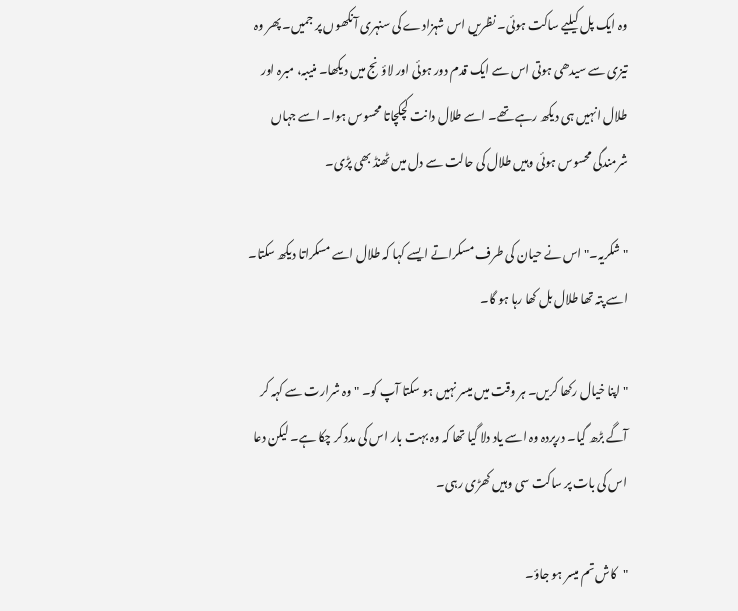وہ ایک پل کیلیے ساکت ہوئی۔ نظریں اس شہزادے کی سنہری آنکھوں پر جمیں۔ پھر وہ تیزی سے سیدھی ہوتی اس سے ایک قدم دور ہوئی اور لاؤنج میں دیکھا۔ منیبہ، مبرہ اور طلال انہیں ہی دیکھ رہے تھے۔ اسے طلال دانت کچکچاتا محسوس ہوا۔ اسے جہاں شرمندگی محسوس ہوئی وہیں طلال کی حالت سے دل میں ٹھنڈ بھی پڑی۔

"شکریہ۔" اس نے حیان کی طرف مسکراتے ایسے کہا کہ طلال اسے مسکراتا دیکھ سکتا۔ اسے پتہ تھا طلال بل کھا رہا ہو گا۔

"اپنا خیال رکھا کریں۔ ہر وقت میں میسر نہیں ہو سکتا آپ کو۔ " وہ شرارت سے کہہ کر آگے بڑھ گیا۔ درپردہ وہ اسے یاد دلا گیا تھا کہ وہ بہت بار اس کی مدد کر چکا ہے۔ لیکن دعا اس کی بات پر ساکت سی وہیں کھڑی رہی۔

"کاش تم میسر ہو جاؤ۔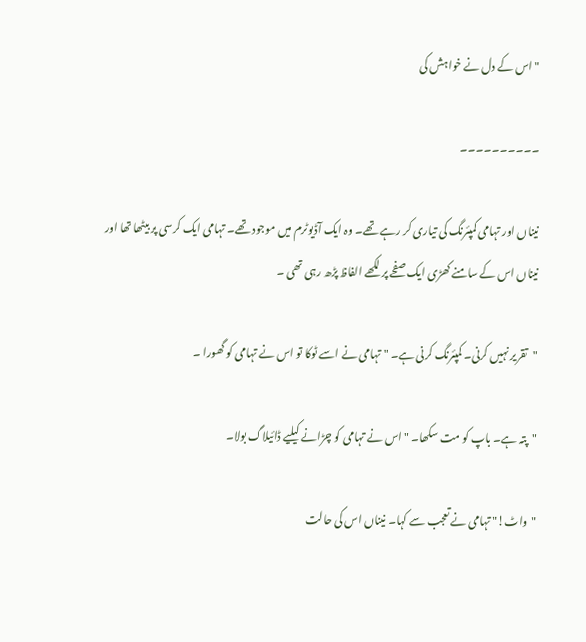" اس کے دل نے خواہش کی

۔۔۔۔۔۔۔۔۔۔

نیناں اور تہامی کمپئرنگ کی تیاری کر رہے تھے۔ وہ ایک آڈیوٹرم میں موجود تھے۔ تہامی ایک کرسی پر بیٹھا تھا اور نیناں اس کے سامنے کھڑی ایک صفحے پر لکھے الفاظ پڑھ رہی تھی ۔

"تقریر نہیں کرنی۔ کمپئرنگ کرنی ہے۔ " تہامی نے اسے ٹوکا تو اس نے تہامی کو گھورا ۔

"پتہ ہے۔ باپ کو مت سکھا۔ " اس نے تہامی کو چڑانے کیلیے ڈائیلاگ بولا۔

"واٹ!" تہامی نے تعجب سے کہا۔ نیناں اس کی حالت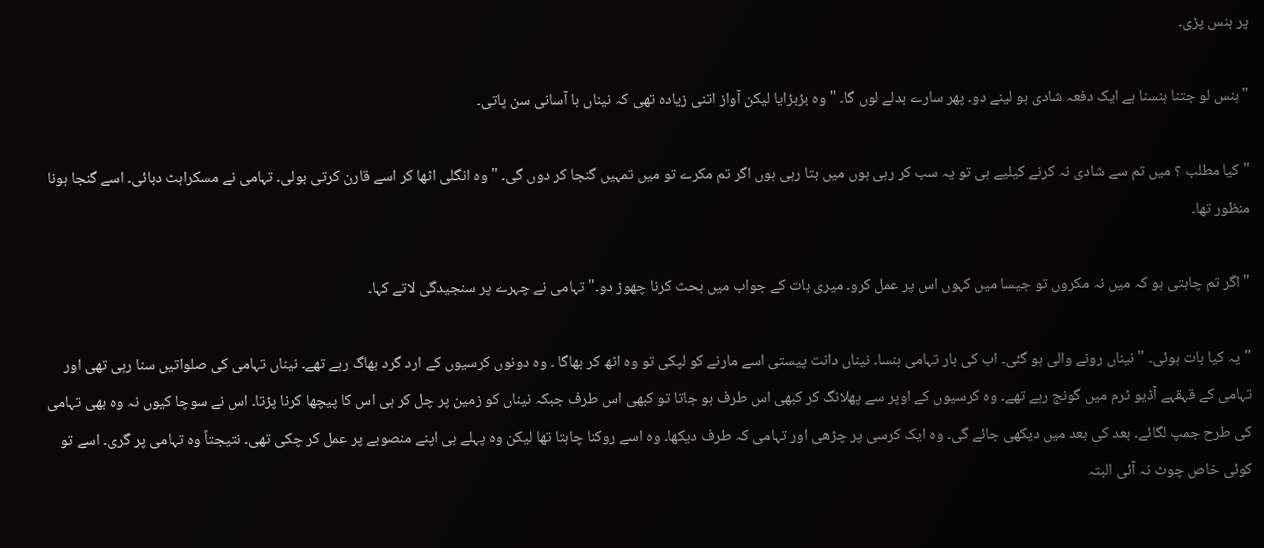پر ہنس پڑی۔

"ہنس لو جتنا ہنسنا ہے ایک دفعہ شادی ہو لینے دو۔ پھر سارے بدلے لوں گا۔ " وہ بڑبڑایا لیکن آواز اتنی زیادہ تھی کہ نیناں با آسانی سن پاتی۔

"کیا مطلب ؟ میں تم سے شادی نہ کرنے کیلیے ہی تو یہ سب کر رہی ہوں میں بتا رہی ہوں اگر تم مکرے تو میں تمہیں گنجا کر دوں گی۔ " وہ انگلی اٹھا کر اسے قارن کرتی بولی۔ تہامی نے مسکراہٹ دبائی۔ اسے گنجا ہونا منظور تھا۔

"اگر تم چاہتی ہو کہ میں نہ مکروں تو جیسا میں کہوں اس پر عمل کرو۔ میری بات کے جواب میں بحث کرنا چھوڑ دو۔" تہامی نے چہرے پر سنجیدگی لاتے کہا۔

"یہ کیا بات ہوئی۔ " نیناں رونے والی ہو گئی۔ اب کی بار تہامی ہنسا۔ نیناں دانت پیستی اسے مارنے کو لپکی تو وہ اٹھ کر بھاگا ۔ وہ دونوں کرسیوں کے ارد گرد بھاگ رہے تھے۔ نیناں تہامی کی صلواتیں سنا رہی تھی اور تہامی کے قہقہے آڈیو ٹرم میں گونج رہے تھے۔ وہ کرسیوں کے اوپر سے پھلانگ کر کبھی اس طرف ہو جاتا تو کبھی اس طرف جبکہ نیناں کو زمین پر چل کر ہی اس کا پیچھا کرنا پڑتا۔ اس نے سوچا کیوں نہ وہ بھی تہامی کی طرح جمپ لگائے۔ بعد کی بعد میں دیکھی جائے گی۔ وہ ایک کرسی پر چڑھی اور تہامی کہ طرف دیکھا۔ وہ اسے روکنا چاہتا تھا لیکن وہ پہلے ہی اپنے منصوبے پر عمل کر چکی تھی۔ نتیجتاً وہ تہامی پر گری۔ اسے تو کوئی خاص چوٹ نہ آئی البتہ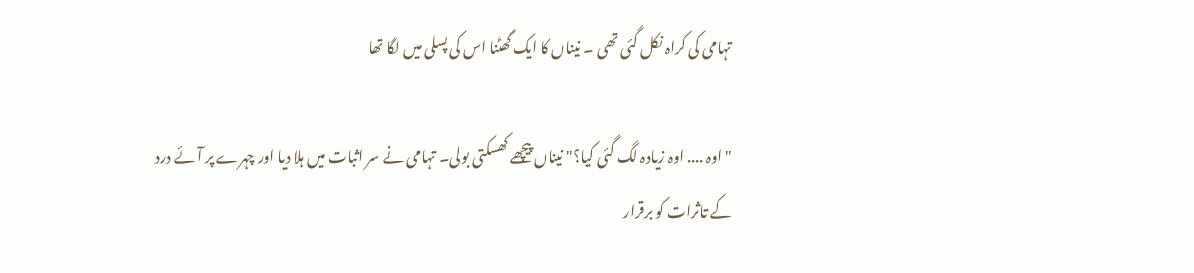تہامی کی کراہ نکل گئی تھی ۔ نیناں کا ایک گھٹنا اس کی پسلی میں لگا تھا

"اوہ .... اوہ زیادہ لگ گئی کیا؟" نیناں پیچھے کھسکتی بولی۔ تہامی نے سر اثبات میں ہلا دیا اور چہرے پر آئے درد کے تاثرات کو برقرار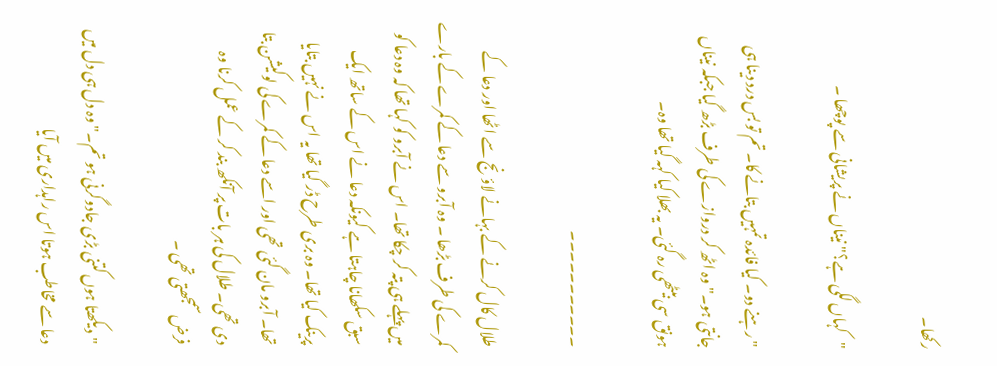رکھا۔

"کہاں لگی ہے؟" نیناں نے پریشانی سے پوچھا ۔

"رہنے دو۔ کیا فائدہ تمہیں بتانے کا۔ تم تو بس درد دینا ہی جانتی ہو۔" وہ اٹھ کر دروازے کی طرف بڑھ گیا جبکہ نیناں ہونق سی بیٹھی رہ گئی۔ یہ بھلا کیا کہہ گیا تھا وہ۔

۔۔۔۔۔۔۔۔۔۔۔

طلال کال کرنے کے بہانے لاؤنج سے اٹھا اور دعا کے کمرے کی طرف بڑھا ۔ وہ آبرو سے دعا کے کمرے کے بارے میں پہلے ہی پتہ کر چکا تھا۔ اس نے آبرو کو کہا تھا کہ وہ دعا کو سبق سکھانا چاہتا ہے کیونکہ دعا نے اس کے ساتھ ایک پرینک کیا تھا۔ وہ بری طرح ڈر گیا تھا یہ اس نے نہیں بتایا تھا۔ آبرو مان گئی تھی اور اسے دعا کے کمرے کی لوکیشن بتا دی تھی۔ طلال کی ہر بات پر آنکھ بند کر کے عمل کرنا وہ فرض سمجھتی تھی ۔

"دیکھتا ہوں کتنی بڑی جادوگرنی ہو تم۔" وہ دل ہی دل میں دعا سے مخاطب ہوتا اس راہداری میں آیا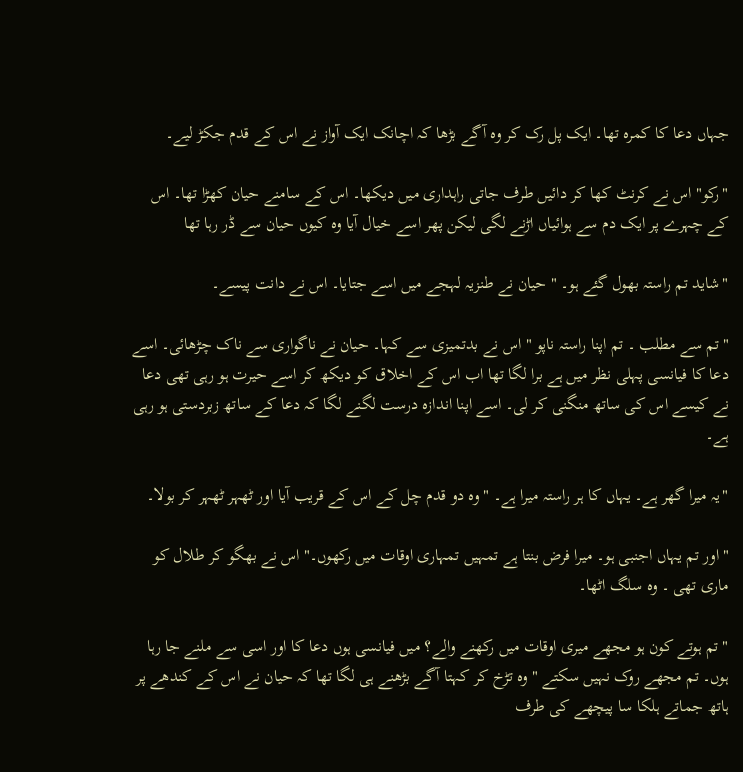جہاں دعا کا کمرہ تھا۔ ایک پل رک کر وہ آگے بڑھا کہ اچانک ایک آواز نے اس کے قدم جکڑ لیے۔

"رکو" اس نے کرنٹ کھا کر دائیں طرف جاتی راہداری میں دیکھا۔ اس کے سامنے حیان کھڑا تھا۔ اس کے چہرے پر ایک دم سے ہوائیاں اڑنے لگی لیکن پھر اسے خیال آیا وہ کیوں حیان سے ڈر رہا تھا

"شاید تم راستہ بھول گئے ہو۔ " حیان نے طنزیہ لہجے میں اسے جتایا۔ اس نے دانت پیسے۔

"تم سے مطلب ۔ تم اپنا راستہ ناپو " اس نے بدتمیزی سے کہا۔ حیان نے ناگواری سے ناک چڑھائی۔ اسے دعا کا فیانسی پہلی نظر میں ہے برا لگا تھا اب اس کے اخلاق کو دیکھ کر اسے حیرت ہو رہی تھی دعا نے کیسے اس کی ساتھ منگنی کر لی۔ اسے اپنا اندازہ درست لگنے لگا کہ دعا کے ساتھ زبردستی ہو رہی ہے۔

"یہ میرا گھر ہے۔ یہاں کا ہر راستہ میرا ہے۔ " وہ دو قدم چل کے اس کے قریب آیا اور ٹھہر ٹھہر کر بولا۔

"اور تم یہاں اجنبی ہو۔ میرا فرض بنتا ہے تمہیں تمہاری اوقات میں رکھوں۔" اس نے بھگو کر طلال کو ماری تھی ۔ وہ سلگ اٹھا۔

"تم ہوتے کون ہو مجھے میری اوقات میں رکھنے والے؟ میں فیانسی ہوں دعا کا اور اسی سے ملنے جا رہا ہوں۔ تم مجھے روک نہیں سکتے " وہ تڑخ کر کہتا آگے بڑھنے ہی لگا تھا کہ حیان نے اس کے کندھے پر ہاتھ جماتے ہلکا سا پیچھے کی طرف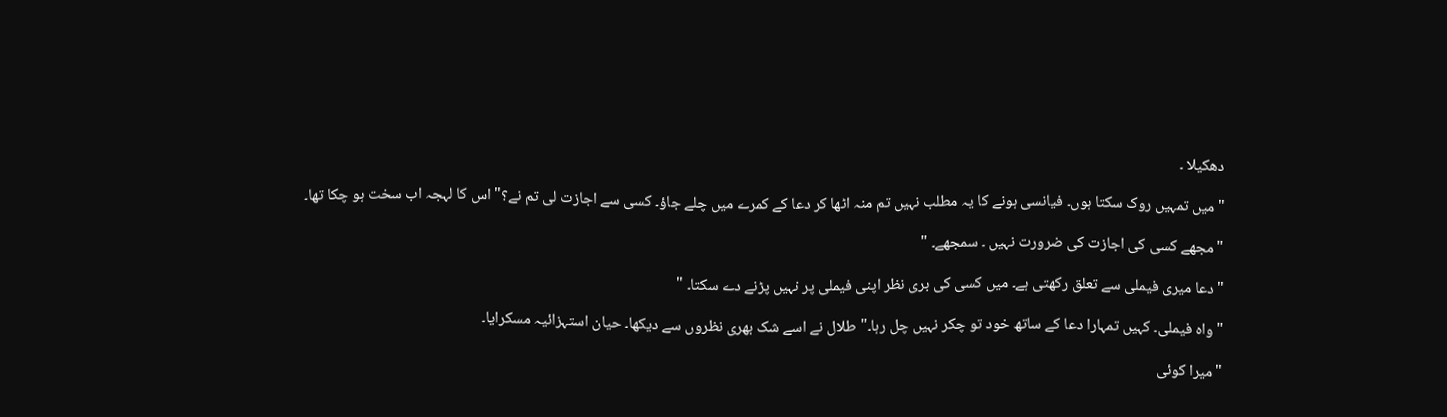دھکیلا ۔

"میں تمہیں روک سکتا ہوں۔ فیانسی ہونے کا یہ مطلب نہیں تم منہ اٹھا کر دعا کے کمرے میں چلے جاؤ۔ کسی سے اجازت لی تم نے؟" اس کا لہجہ اب سخت ہو چکا تھا۔

"مجھے کسی کی اجازت کی ضرورت نہیں ۔ سمجھے۔ "

"دعا میری فیملی سے تعلق رکھتی ہے۔ میں کسی کی بری نظر اپنی فیملی پر نہیں پڑنے دے سکتا۔ "

"واہ فیملی۔ کہیں تمہارا دعا کے ساتھ خود تو چکر نہیں چل رہا۔" طلال نے اسے شک بھری نظروں سے دیکھا۔ حیان استہزائیہ مسکرایا۔

"میرا کوئی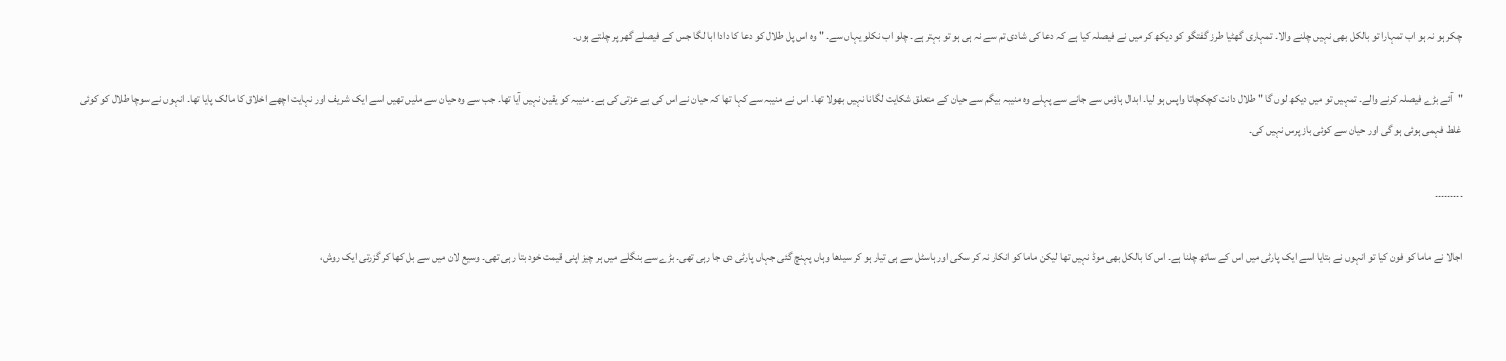چکر ہو نہ ہو اب تمہارا تو بالکل بھی نہیں چلنے والا۔ تمہاری گھٹیا طرز گفتگو کو دیکھ کر میں نے فیصلہ کیا ہے کہ دعا کی شادی تم سے نہ ہی ہو تو بہتر ہے۔ چلو اب نکلو یہاں سے۔ " وہ اس پل طلال کو دعا کا دادا ابا لگا جس کے فیصلے گھر پر چلتے ہوں۔

"آئے بڑے فیصلہ کرنے والے۔ تمہیں تو میں دیکھ لوں گا " طلال دانت کچکچاتا واپس ہو لیا۔ ابدال ہاؤس سے جانے سے پہلے وہ منیبہ بیگم سے حیان کے متعلق شکایت لگانا نہیں بھولا تھا۔ اس نے منیبہ سے کہا تھا کہ حیان نے اس کی بے عزتی کی ہے۔ منیبہ کو یقین نہیں آیا تھا۔ جب سے وہ حیان سے ملیں تھیں اسے ایک شریف اور نہایت اچھے اخلاق کا مالک پایا تھا۔ انہوں نے سوچا طلال کو کوئی غلط فہمی ہوئی ہو گی اور حیان سے کوئی باز پرس نہیں کی۔

۔۔۔۔۔۔۔۔۔

اجالا نے ماما کو فون کیا تو انہوں نے بتایا اسے ایک پارٹی میں اس کے ساتھ چلنا ہے۔ اس کا بالکل بھی موڈ نہیں تھا لیکن ماما کو انکار نہ کر سکی اور ہاسٹل سے ہی تیار ہو کر سیدھا وہاں پہنچ گئی جہاں پارٹی دی جا رہی تھی۔ بڑے سے بنگلے میں ہر چیز اپنی قیمت خود بتا رہی تھی۔ وسیع لان میں سے بل کھا کر گزرتی ایک روش،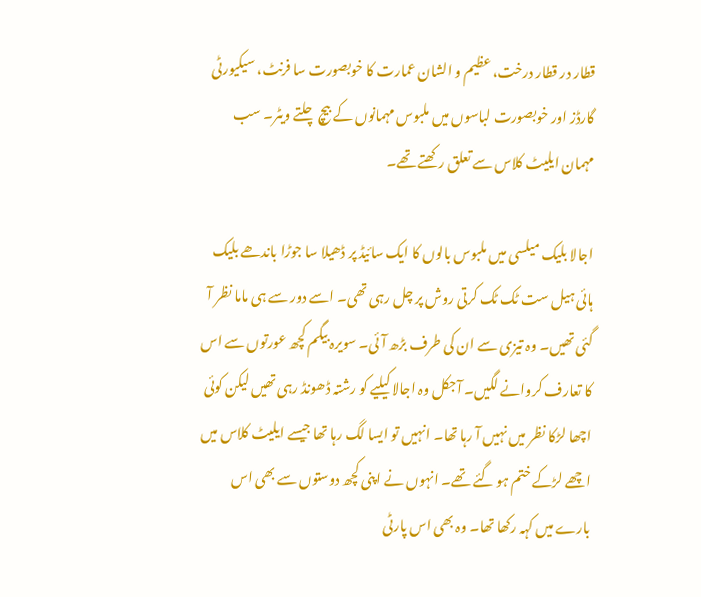قطار در قطار درخت، عظیم و الشان عمارت کا خوبصورت سا فرنٹ، سیکیورٹی گارڈز اور خوبصورت لباسوں میں ملبوس مہمانوں کے بیچ چلتے ویٹر۔ سب مہمان ایلیٹ کلاس سے تعلق رکھتے تھے۔

اجالا بلیک میلسی میں ملبوس بالوں کا ایک سائیڈ پر ڈھیلا سا جوڑا باندھے بلیک ہائی ہیل ست ٹک ٹک کرتی روش پر چل رہی تھی۔ اسے دور سے ہی ماما نظر آ گئی تھیں۔ وہ تیزی سے ان کی طرف بڑھ آئی۔ سویرہ بیگم کچھ عورتوں سے اس کا تعارف کروانے لگیں۔ آجکل وہ اجالا کیلیے کو رشتہ ڈھونڈ رہی تھیں لیکن کوئی اچھا لڑکا نظر میں نہیں آ رہا تھا۔ انہیں تو ایسا لگ رہا تھا جیسے ایلیٹ کلاس میں اچھے لڑکے ختم ہو گئے تھے۔ انہوں نے اپنی کچھ دوستوں سے بھی اس بارے میں کہہ رکھا تھا۔ وہ بھی اس پارٹی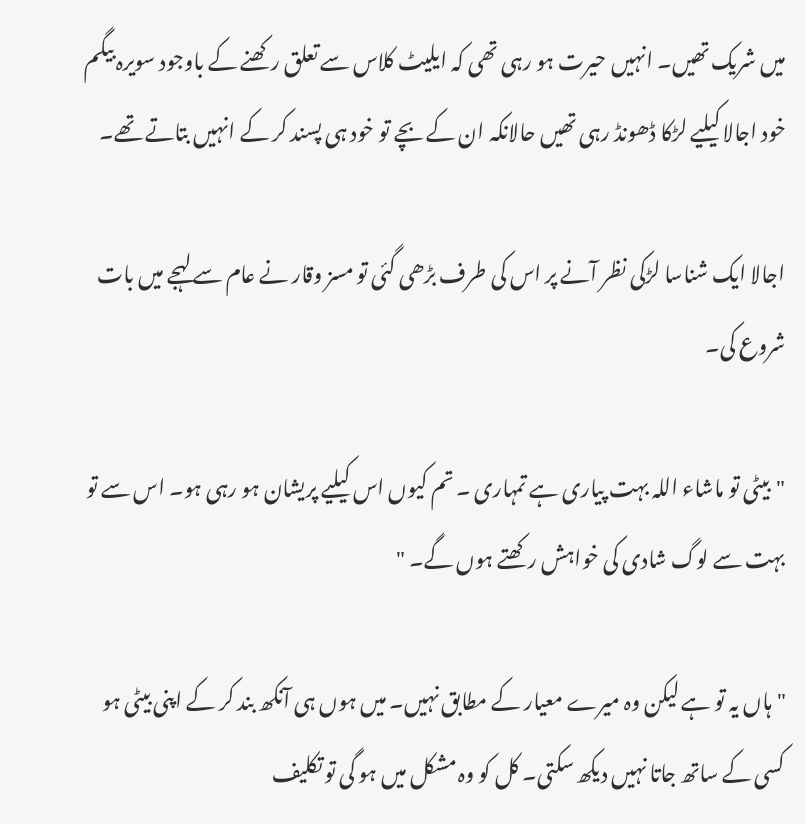میں شریک تھیں۔ انہیں حیرت ہو رہی تھی کہ ایلیٹ کلاس سے تعلق رکھنے کے باوجود سویرہ بیگم خود اجالا کیلیے لڑکا ڈھونڈ رہی تھیں حالانکہ ان کے بچے تو خود ہی پسند کر کے انہیں بتاتے تھے۔

اجالا ایک شناسا لڑکی نظر آنے پر اس کی طرف بڑھی گئی تو مسز وقار نے عام سے لہجے میں بات شروع کی۔

"بیٹی تو ماشاء اللہ بہت پیاری ہے تمہاری ۔ تم کیوں اس کیلیے پریشان ہو رہی ہو۔ اس سے تو بہت سے لوگ شادی کی خواہش رکھتے ہوں گے۔ "

"ہاں یہ تو ہے لیکن وہ میرے معیار کے مطابق نہیں۔ میں ہوں ہی آنکھ بند کر کے اپنی بیٹی ہو کسی کے ساتھ جاتا نہیں دیکھ سکتی۔ کل کو وہ مشکل میں ہو گی تو تکلیف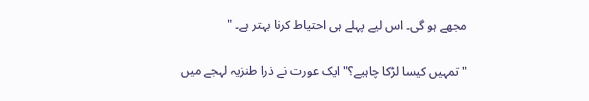مجھے ہو گی۔ اس لیے پہلے ہی احتیاط کرنا بہتر ہے۔ "

"تمہیں کیسا لڑکا چاہیے؟" ایک عورت نے ذرا طنزیہ لہجے میں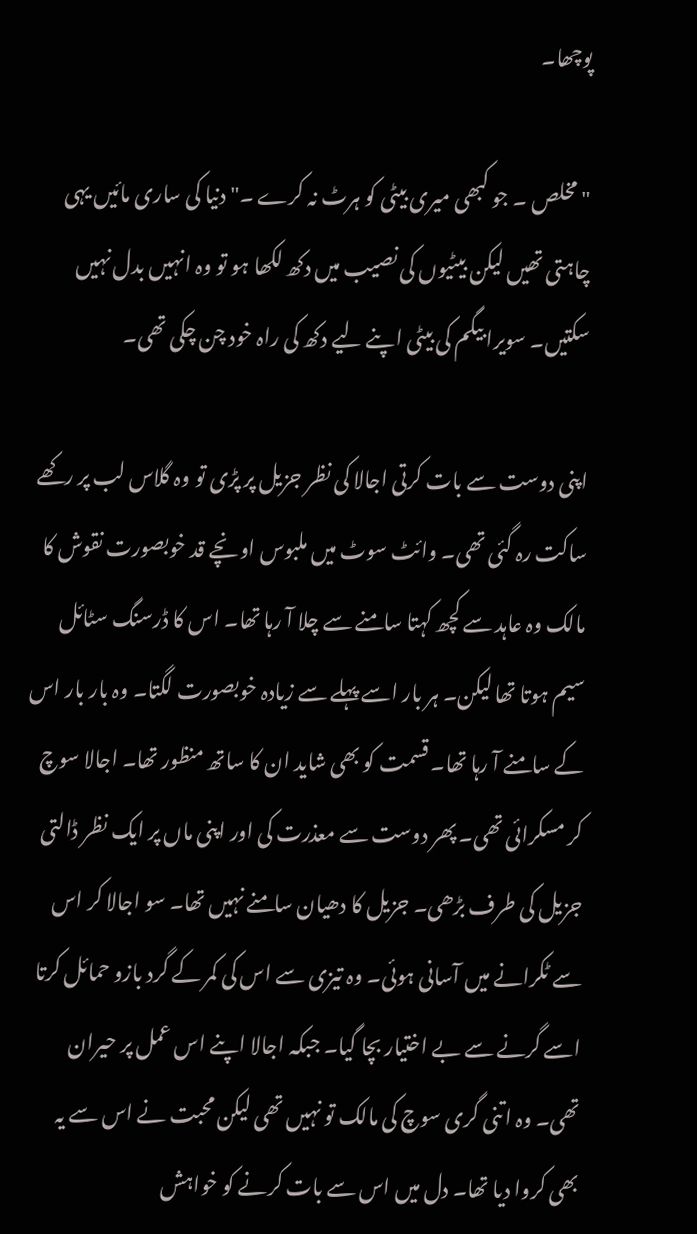پوچھا۔

"مخلص ۔ جو کبھی میری بیٹی کو ہرٹ نہ کرے ۔" دنیا کی ساری مائیں یہی چاہتی تھیں لیکن بیٹیوں کی نصیب میں دکھ لکھا ہو تو وہ انہیں بدل نہیں سکتیں۔ سویرا بیگم کی بیٹی اپنے لیے دکھ کی راہ خود چن چکی تھی۔

اپنی دوست سے بات کرتی اجالا کی نظر جزیل پر پڑی تو وہ گلاس لب پر رکھے ساکت رہ گئی تھی۔ وائٹ سوٹ میں ملبوس اونچے قد خوبصورت نقوش کا مالک وہ عاہد سے کچھ کہتا سامنے سے چلا آ رہا تھا۔ اس کا ڈرسنگ سٹائل سیم ہوتا تھا لیکن۔ ہر بار اسے پہلے سے زیادہ خوبصورت لگتا۔ وہ بار بار اس کے سامنے آ رہا تھا۔ قسمت کو بھی شاید ان کا ساتھ منظور تھا۔ اجالا سوچ کر مسکرائی تھی۔ پھر دوست سے معذرت کی اور اپنی ماں پر ایک نظر ڈالتی جزیل کی طرف بڑھی۔ جزیل کا دھیان سامنے نہیں تھا۔ سو اجالا کر اس سے ٹکرانے میں آسانی ہوئی۔ وہ تیزی سے اس کی کمر کے گرد بازو حمائل کرتا اسے گرنے سے بے اختیار بچا گیا۔ جبکہ اجالا اپنے اس عمل پر حیران تھی۔ وہ اتنی گری سوچ کی مالک تو نہیں تھی لیکن محبت نے اس سے یہ بھی کروا دیا تھا۔ دل میں اس سے بات کرنے کو خواہش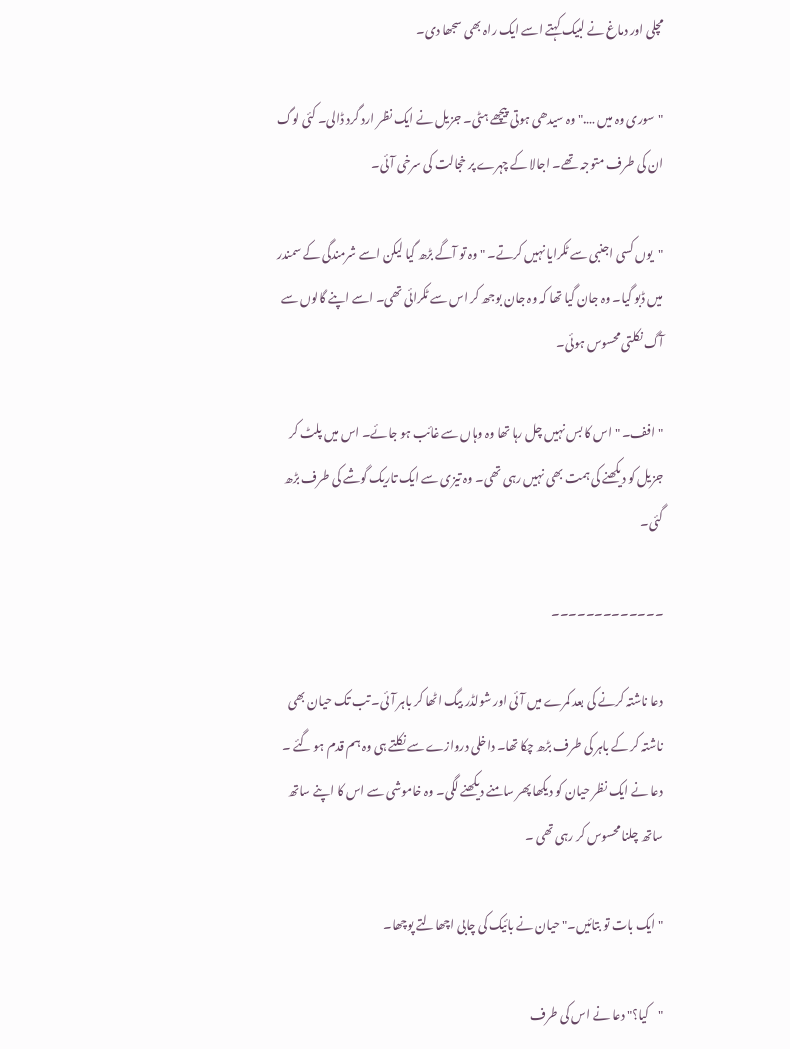مچلی اور دماغ نے لبیک کہتے اسے ایک راہ بھی سجھا دی۔

"سوری وہ میں …." وہ سیدھی ہوتی پیچھے ہٹی۔ جزیل نے ایک نظر ارد گرد ڈالی۔ کئی لوگ ان کی طرف متوجہ تھے۔ اجالا کے چہرے پر خجالت کی سرخی آئی۔

"یوں کسی اجنبی سے ٹکرایا نہیں کرتے۔ " وہ تو آگے بڑھ گیا لیکن اسے شرمندگی کے سمندر میں ڈبو گیا۔ وہ جان گیا تھا کہ وہ جان بوجھ کر اس سے ٹکرائی تھی۔ اسے اپنے گالوں سے آگ نکلتی محسوس ہوئی۔

"افف۔ " اس کا بس نہیں چل رہا تھا وہ وہاں سے غائب ہو جائے۔ اس میں پلٹ کر جزیل کو دیکھنے کی ہمت بھی نہیں رہی تھی۔ وہ تیزی سے ایک تاریک گوشے کی طرف بڑھ گئی۔

۔۔۔۔۔۔۔۔۔۔۔۔۔

دعا ناشتہ کرنے کی بعد کمرے میں آئی اور شولڈر بیگ اٹھا کر باہر آئی۔ تب تک حیان بھی ناشتہ کر کے باہر کی طرف بڑھ چکا تھا۔ داخلی دروازے سے نکلتے ہی وہ ہم قدم ہو گئے ۔ دعا نے ایک نظر حیان کو دیکھا پھر سامنے دیکھنے لگی۔ وہ خاموشی سے اس کا اپنے ساتھ ساتھ چلنا محسوس کر رہی تھی ۔

"ایک بات تو بتائیں۔" حیان نے بائیک کی چابی اچھالتے پوچھا۔

"کیا؟" دعا نے اس کی طرف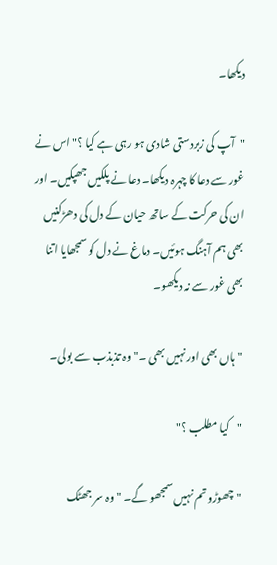دیکھا۔

"آپ کی زبردستی شادی ہو رہی ہے کیا ؟" اس نے غور سے دعا کا چہرہ دیکھا۔ دعا نے پلکیں جھپکیں۔ اور ان کی حرکت کے ساتھ حیان کے دل کی دھڑکنیں بھی ہم آہنگ ہوئیں۔ دماغ نے دل کو سمجھایا اتنا بھی غور سے نہ دیکھو۔

"ہاں بھی اور نہیں بھی ۔" وہ تذبذب سے بولی۔

"کیا مطلب ؟"

"چھوڑو تم نہیں سمجھو گے۔ " وہ سر جھٹک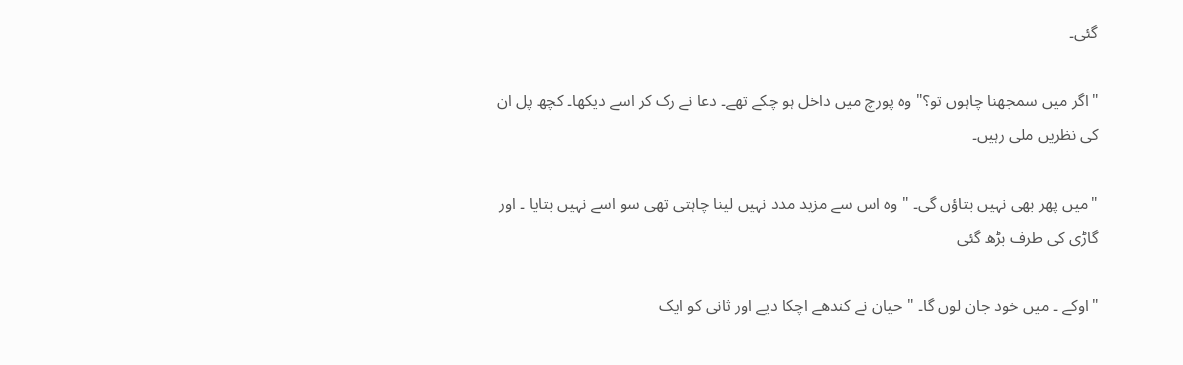گئی۔

"اگر میں سمجھنا چاہوں تو؟" وہ پورچ میں داخل ہو چکے تھے۔ دعا نے رک کر اسے دیکھا۔ کچھ پل ان کی نظریں ملی رہیں۔

"میں پھر بھی نہیں بتاؤں گی۔ " وہ اس سے مزید مدد نہیں لینا چاہتی تھی سو اسے نہیں بتایا ۔ اور گاڑی کی طرف بڑھ گئی

"اوکے ۔ میں خود جان لوں گا۔ " حیان نے کندھے اچکا دیے اور ثانی کو ایک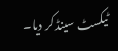ٹیکسٹ سینڈ کر دیا۔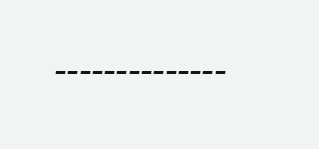۔۔۔۔۔۔۔۔۔۔۔۔۔۔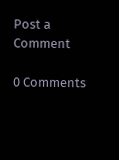Post a Comment

0 Comments